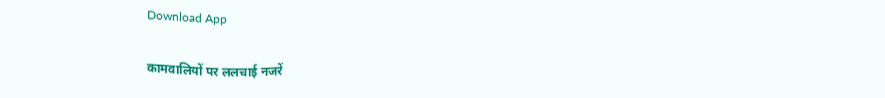Download App

कामवालियों पर ललचाई नजरें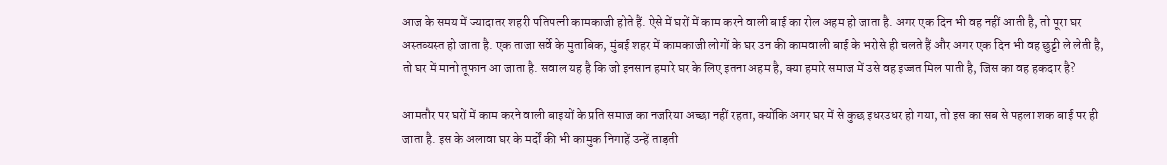आज के समय में ज्यादातर शहरी पतिपत्नी कामकाजी होते हैं. ऐसे में घरों में काम करने वाली बाई का रोल अहम हो जाता है. अगर एक दिन भी वह नहीं आती है, तो पूरा घर अस्तव्यस्त हो जाता है. एक ताजा सर्वे के मुताबिक, मुंबई शहर में कामकाजी लोगों के घर उन की कामवाली बाई के भरोसे ही चलते हैं और अगर एक दिन भी वह छुट्टी ले लेती है, तो घर में मानो तूफान आ जाता है. सवाल यह है कि जो इनसान हमारे घर के लिए इतना अहम है, क्या हमारे समाज में उसे वह इज्जत मिल पाती है, जिस का वह हकदार है?

आमतौर पर घरों में काम करने वाली बाइयों के प्रति समाज का नजरिया अच्छा नहीं रहता, क्योंकि अगर घर में से कुछ इधरउधर हो गया, तो इस का सब से पहला शक बाई पर ही जाता है. इस के अलावा घर के मर्दों की भी कामुक निगाहें उन्हें ताड़ती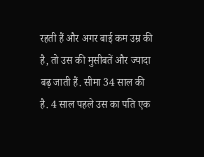रहती हैं और अगर बाई कम उम्र की है, तो उस की मुसीबतें और ज्यादा बढ़ जाती हैं. सीमा 34 साल की है. 4 साल पहले उस का पति एक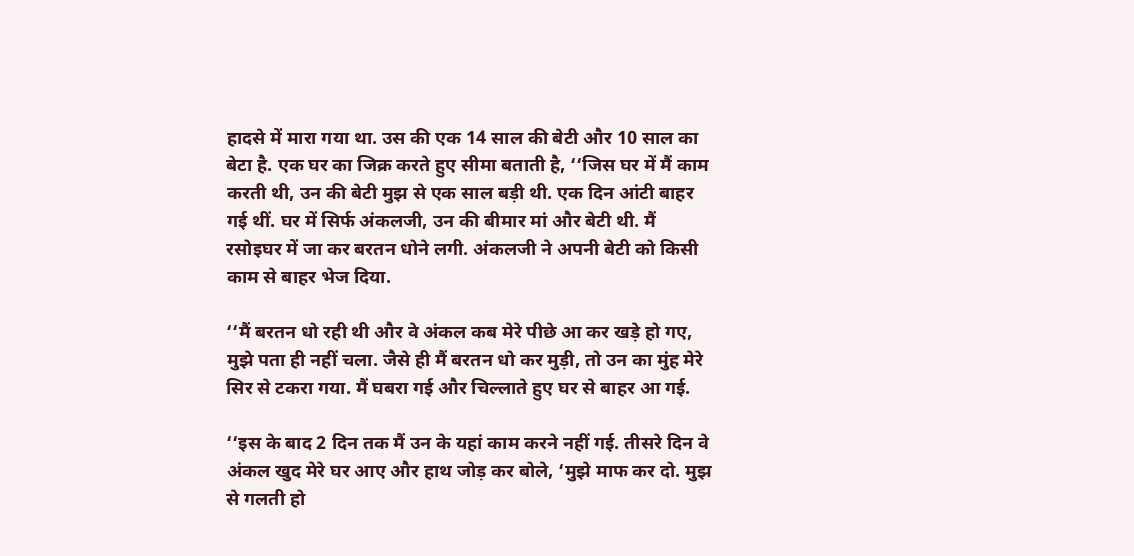हादसे में मारा गया था. उस की एक 14 साल की बेटी और 10 साल का बेटा है. एक घर का जिक्र करते हुए सीमा बताती है, ‘‘जिस घर में मैं काम करती थी, उन की बेटी मुझ से एक साल बड़ी थी. एक दिन आंटी बाहर गई थीं. घर में सिर्फ अंकलजी, उन की बीमार मां और बेटी थी. मैं रसोइघर में जा कर बरतन धोने लगी. अंकलजी ने अपनी बेटी को किसी काम से बाहर भेज दिया.

‘‘मैं बरतन धो रही थी और वे अंकल कब मेरे पीछे आ कर खड़े हो गए, मुझे पता ही नहीं चला. जैसे ही मैं बरतन धो कर मुड़ी, तो उन का मुंह मेरे सिर से टकरा गया. मैं घबरा गई और चिल्लाते हुए घर से बाहर आ गई.

‘‘इस के बाद 2 दिन तक मैं उन के यहां काम करने नहीं गई. तीसरे दिन वे अंकल खुद मेरे घर आए और हाथ जोड़ कर बोले, ‘मुझे माफ कर दो. मुझ से गलती हो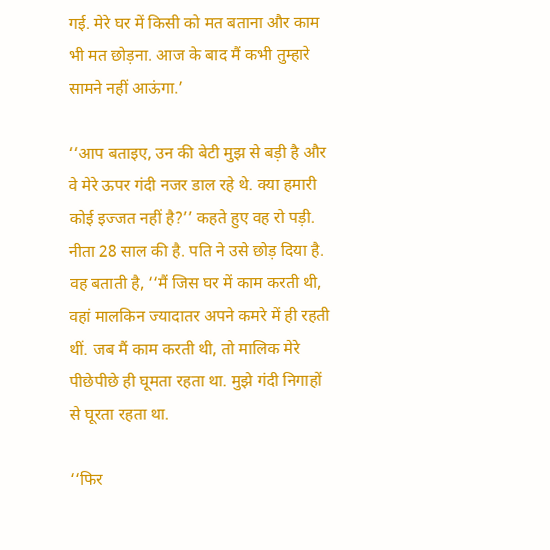गई. मेरे घर में किसी को मत बताना और काम भी मत छोड़ना. आज के बाद मैं कभी तुम्हारे सामने नहीं आऊंगा.’

‘‘आप बताइए, उन की बेटी मुझ से बड़ी है और वे मेरे ऊपर गंदी नजर डाल रहे थे. क्या हमारी कोई इज्जत नहीं है?’’ कहते हुए वह रो पड़ी. नीता 28 साल की है. पति ने उसे छोड़ दिया है. वह बताती है, ‘‘मैं जिस घर में काम करती थी, वहां मालकिन ज्यादातर अपने कमरे में ही रहती थीं. जब मैं काम करती थी, तो मालिक मेरे पीछेपीछे ही घूमता रहता था. मुझे गंदी निगाहों से घूरता रहता था.

‘‘फिर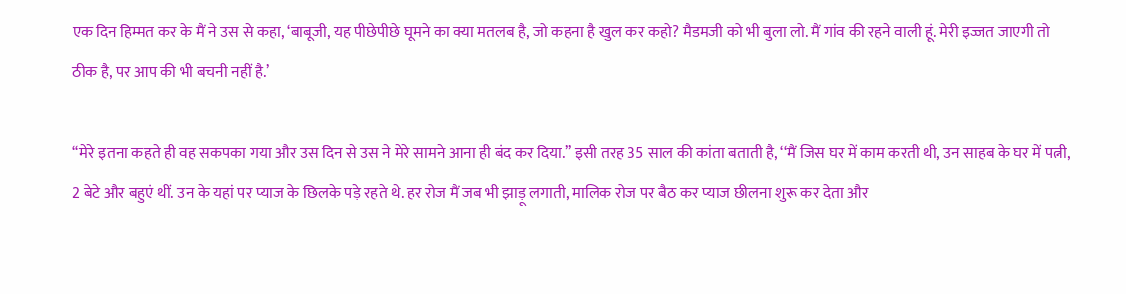एक दिन हिम्मत कर के मैं ने उस से कहा, ‘बाबूजी, यह पीछेपीछे घूमने का क्या मतलब है, जो कहना है खुल कर कहो? मैडमजी को भी बुला लो. मैं गांव की रहने वाली हूं. मेरी इज्जत जाएगी तो ठीक है, पर आप की भी बचनी नहीं है.’

‘‘मेरे इतना कहते ही वह सकपका गया और उस दिन से उस ने मेरे सामने आना ही बंद कर दिया.’’ इसी तरह 35 साल की कांता बताती है, ‘‘मैं जिस घर में काम करती थी, उन साहब के घर में पत्नी, 2 बेटे और बहुएं थीं. उन के यहां पर प्याज के छिलके पड़े रहते थे. हर रोज मैं जब भी झाड़ू लगाती, मालिक रोज पर बैठ कर प्याज छीलना शुरू कर देता और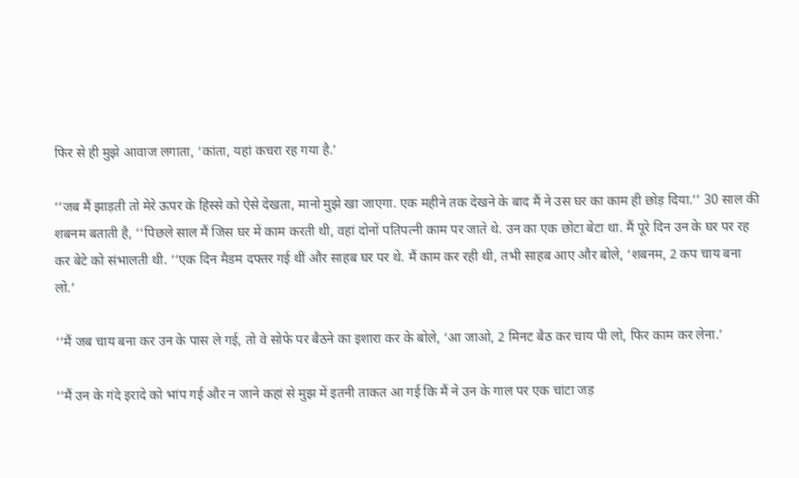फिर से ही मुझे आवाज लगाता, ‘कांता, यहां कचरा रह गया है.’

‘‘जब मैं झाड़ती तो मेरे ऊपर के हिस्से को ऐसे देखता, मानो मुझे खा जाएगा. एक महीने तक देखने के बाद मैं ने उस घर का काम ही छोड़ दिया.’’ 30 साल की शबनम बताती है, ‘‘पिछले साल मैं जिस घर में काम करती थी, वहां दोनों पतिपत्नी काम पर जाते थे. उन का एक छोटा बेटा था. मैं पूरे दिन उन के घर पर रह कर बेटे को संभालती थी. ‘‘एक दिन मैडम दफ्तर गई थीं और साहब घर पर थे. मैं काम कर रही थी, तभी साहब आए और बोले, ‘शबनम, 2 कप चाय बना लो.’

‘‘मैं जब चाय बना कर उन के पास ले गई, तो वे सोफे पर बैठने का इशारा कर के बोले, ‘आ जाओ, 2 मिनट बैठ कर चाय पी लो, फिर काम कर लेना.’

‘‘मैं उन के गंदे इरादे को भांप गई और न जाने कहां से मुझ में इतनी ताकत आ गई कि मैं ने उन के गाल पर एक चांटा जड़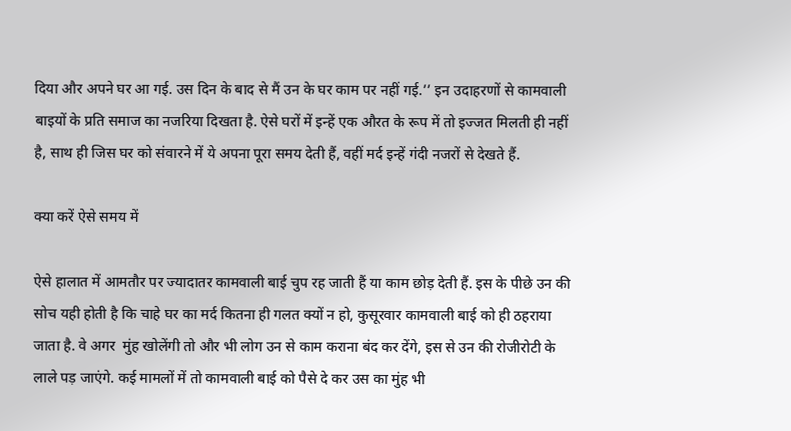दिया और अपने घर आ गई. उस दिन के बाद से मैं उन के घर काम पर नहीं गई.’’ इन उदाहरणों से कामवाली बाइयों के प्रति समाज का नजरिया दिखता है. ऐसे घरों में इन्हें एक औरत के रूप में तो इज्जत मिलती ही नहीं है, साथ ही जिस घर को संवारने में ये अपना पूरा समय देती हैं, वहीं मर्द इन्हें गंदी नजरों से देखते हैं.

क्या करें ऐसे समय में

ऐसे हालात में आमतौर पर ज्यादातर कामवाली बाई चुप रह जाती हैं या काम छोड़ देती हैं. इस के पीछे उन की सोच यही होती है कि चाहे घर का मर्द कितना ही गलत क्यों न हो, कुसूरवार कामवाली बाई को ही ठहराया जाता है. वे अगर  मुंह खोलेंगी तो और भी लोग उन से काम कराना बंद कर देंगे, इस से उन की रोजीरोटी के लाले पड़ जाएंगे. कई मामलों में तो कामवाली बाई को पैसे दे कर उस का मुंह भी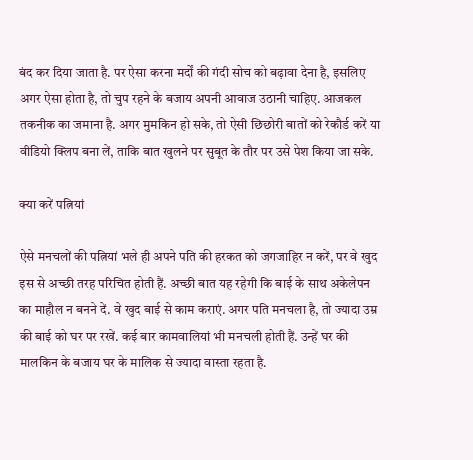बंद कर दिया जाता है. पर ऐसा करना मर्दों की गंदी सोच को बढ़ावा देना है, इसलिए अगर ऐसा होता है, तो चुप रहने के बजाय अपनी आवाज उठानी चाहिए. आजकल तकनीक का जमाना है. अगर मुमकिन हो सके, तो ऐसी छिछोरी बातों को रेकौर्ड करें या वीडियो क्लिप बना लें, ताकि बात खुलने पर सुबूत के तौर पर उसे पेश किया जा सके.

क्या करें पत्नियां

ऐसे मनचलों की पत्नियां भले ही अपने पति की हरकत को जगजाहिर न करें, पर वे खुद इस से अच्छी तरह परिचित होती हैं. अच्छी बात यह रहेगी कि बाई के साथ अकेलेपन का माहौल न बनने दें. वे खुद बाई से काम कराएं. अगर पति मनचला है, तो ज्यादा उम्र की बाई को घर पर रखें. कई बार कामवालियां भी मनचली होती हैं. उन्हें घर की मालकिन के बजाय घर के मालिक से ज्यादा वास्ता रहता है.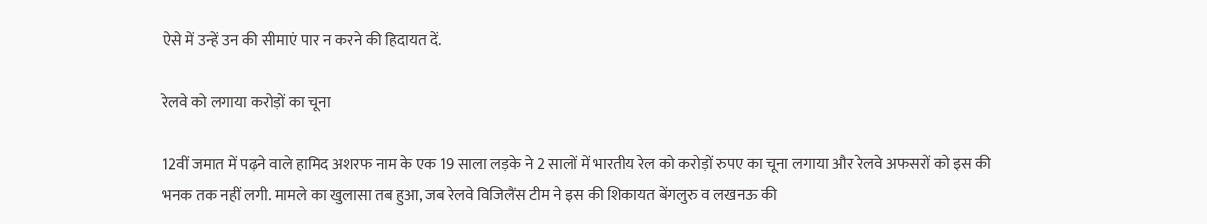ऐसे में उन्हें उन की सीमाएं पार न करने की हिदायत दें.

रेलवे को लगाया करोड़ों का चूना

12वीं जमात में पढ़ने वाले हामिद अशरफ नाम के एक 19 साला लड़के ने 2 सालों में भारतीय रेल को करोड़ों रुपए का चूना लगाया और रेलवे अफसरों को इस की भनक तक नहीं लगी. मामले का खुलासा तब हुआ, जब रेलवे विजिलैंस टीम ने इस की शिकायत बेंगलुरु व लखनऊ की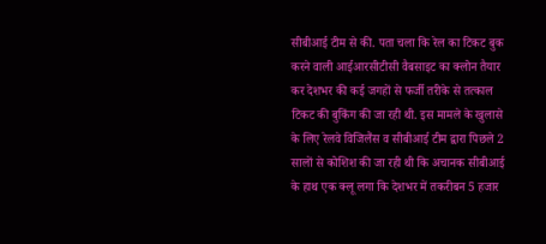सीबीआई टीम से की. पता चला कि रेल का टिकट बुक करने वाली आईआरसीटीसी वैबसाइट का क्लोन तैयार कर देशभर की कई जगहों से फर्जी तरीके से तत्काल टिकट की बुकिंग की जा रही थी. इस मामले के खुलासे के लिए रेलवे विजिलैंस व सीबीआई टीम द्वारा पिछले 2 सालों से कोशिश की जा रही थी कि अचानक सीबीआई के हाथ एक क्लू लगा कि देशभर में तकरीबन 5 हजार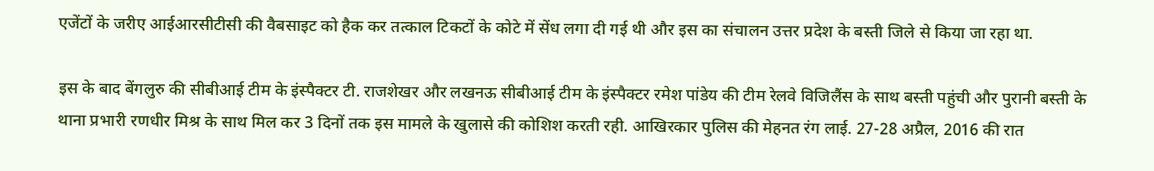एजेंटों के जरीए आईआरसीटीसी की वैबसाइट को हैक कर तत्काल टिकटों के कोटे में सेंध लगा दी गई थी और इस का संचालन उत्तर प्रदेश के बस्ती जिले से किया जा रहा था.

इस के बाद बेंगलुरु की सीबीआई टीम के इंस्पैक्टर टी. राजशेखर और लखनऊ सीबीआई टीम के इंस्पैक्टर रमेश पांडेय की टीम रेलवे विजिलैंस के साथ बस्ती पहुंची और पुरानी बस्ती के थाना प्रभारी रणधीर मिश्र के साथ मिल कर 3 दिनों तक इस मामले के खुलासे की कोशिश करती रही. आखिरकार पुलिस की मेहनत रंग लाई. 27-28 अप्रैल, 2016 की रात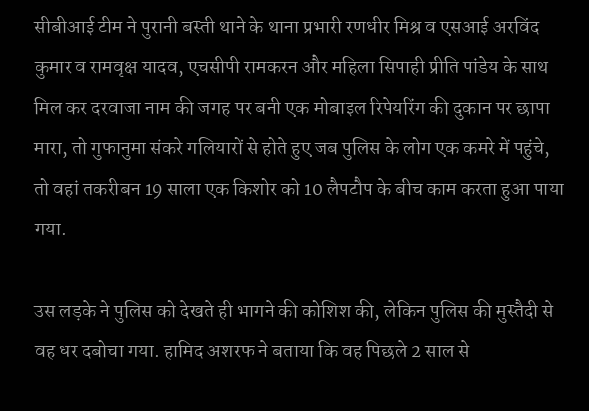सीबीआई टीम ने पुरानी बस्ती थाने के थाना प्रभारी रणधीर मिश्र व एसआई अरविंद कुमार व रामवृक्ष यादव, एचसीपी रामकरन और महिला सिपाही प्रीति पांडेय के साथ मिल कर दरवाजा नाम की जगह पर बनी एक मोबाइल रिपेयरिंग की दुकान पर छापा मारा, तो गुफानुमा संकरे गलियारों से होते हुए जब पुलिस के लोग एक कमरे में पहुंचे, तो वहां तकरीबन 19 साला एक किशोर को 10 लैपटौप के बीच काम करता हुआ पाया गया.

उस लड़के ने पुलिस को देखते ही भागने की कोशिश की, लेकिन पुलिस की मुस्तैदी से वह धर दबोचा गया. हामिद अशरफ ने बताया कि वह पिछले 2 साल से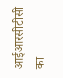आईआरसीटीसी का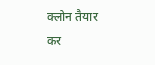क्लोन तैयार कर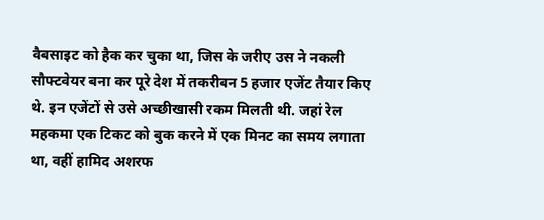वैबसाइट को हैक कर चुका था, जिस के जरीए उस ने नकली सौफ्टवेयर बना कर पूरे देश में तकरीबन 5 हजार एजेंट तैयार किए थे. इन एजेंटों से उसे अच्छीखासी रकम मिलती थी. जहां रेल महकमा एक टिकट को बुक करने में एक मिनट का समय लगाता था, वहीं हामिद अशरफ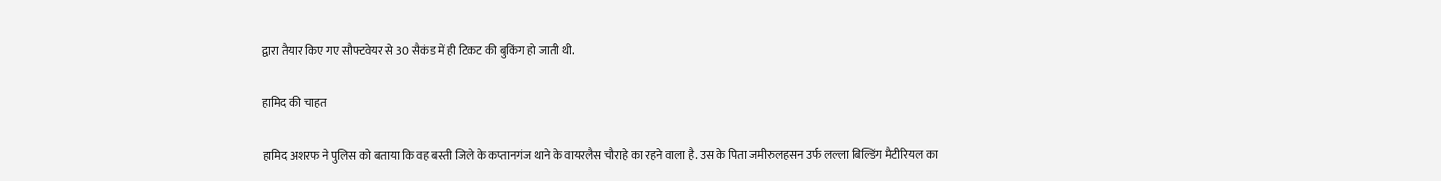द्वारा तैयार किए गए सौफ्टवेयर से 30 सैकंड में ही टिकट की बुकिंग हो जाती थी.

हामिद की चाहत

हामिद अशरफ ने पुलिस को बताया कि वह बस्ती जिले के कप्तानगंज थाने के वायरलैस चौराहे का रहने वाला है. उस के पिता जमीरुलहसन उर्फ लल्ला बिल्डिंग मैटीरियल का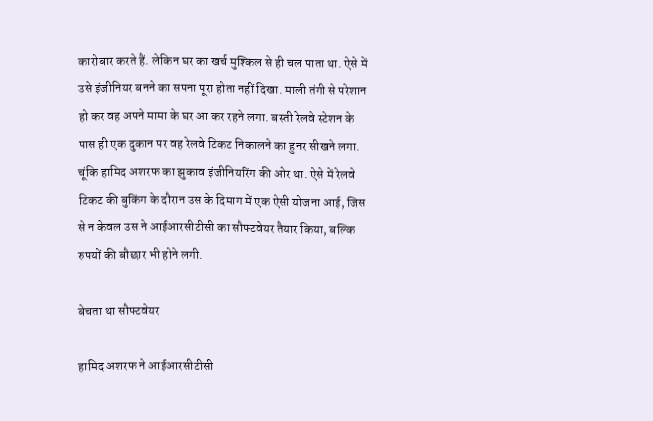कारोबार करते हैं. लेकिन घर का खर्च मुश्किल से ही चल पाता था. ऐसे में उसे इंजीनियर बनने का सपना पूरा होता नहीं दिखा. माली तंगी से परेशान हो कर वह अपने मामा के घर आ कर रहने लगा. बस्ती रेलवे स्टेशन के पास ही एक दुकान पर वह रेलवे टिकट निकालने का हुनर सीखने लगा. चूंकि हामिद अशरफ का झुकाव इंजीनियरिंग की ओर था. ऐसे में रेलवे टिकट की बुकिंग के दौरान उस के दिमाग में एक ऐसी योजना आई, जिस से न केवल उस ने आईआरसीटीसी का सौफ्टवेयर तैयार किया, बल्कि रुपयों की बौछार भी होने लगी.

बेचता था सौफ्टवेयर

हामिद अशरफ ने आईआरसीटीसी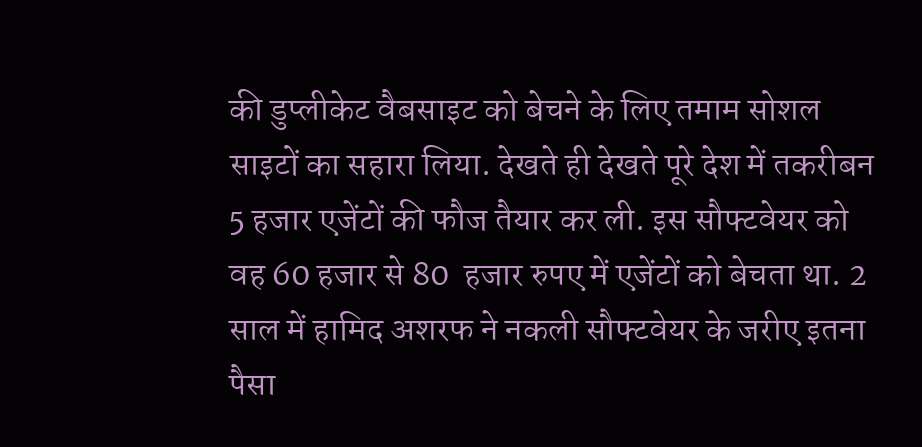की डुप्लीकेट वैबसाइट को बेचने के लिए तमाम सोशल साइटों का सहारा लिया. देखते ही देखते पूरे देश में तकरीबन 5 हजार एजेंटों की फौज तैयार कर ली. इस सौफ्टवेयर को वह 60 हजार से 80  हजार रुपए में एजेंटों को बेचता था. 2 साल में हामिद अशरफ ने नकली सौफ्टवेयर के जरीए इतना पैसा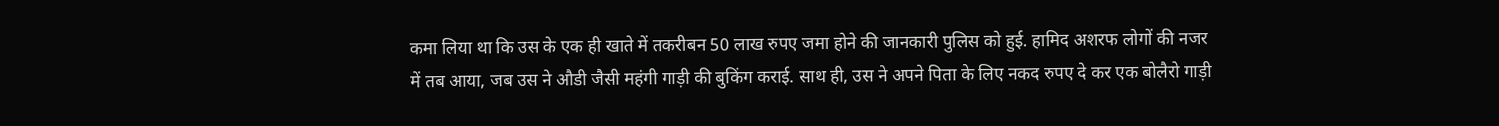कमा लिया था कि उस के एक ही खाते में तकरीबन 50 लाख रुपए जमा होने की जानकारी पुलिस को हुई. हामिद अशरफ लोगों की नजर में तब आया, जब उस ने औडी जैसी महंगी गाड़ी की बुकिंग कराई. साथ ही, उस ने अपने पिता के लिए नकद रुपए दे कर एक बोलैरो गाड़ी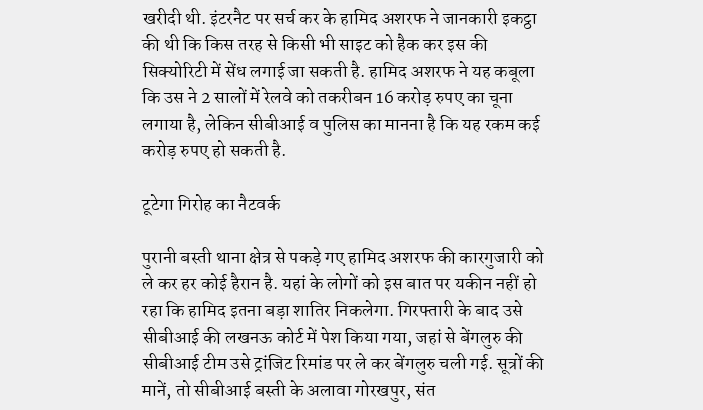खरीदी थी. इंटरनैट पर सर्च कर के हामिद अशरफ ने जानकारी इकट्ठा की थी कि किस तरह से किसी भी साइट को हैक कर इस की सिक्योरिटी में सेंध लगाई जा सकती है. हामिद अशरफ ने यह कबूला कि उस ने 2 सालों में रेलवे को तकरीबन 16 करोड़ रुपए का चूना लगाया है, लेकिन सीबीआई व पुलिस का मानना है कि यह रकम कई करोड़ रुपए हो सकती है.

टूटेगा गिरोह का नैटवर्क

पुरानी बस्ती थाना क्षेत्र से पकड़े गए हामिद अशरफ की कारगुजारी को ले कर हर कोई हैरान है. यहां के लोगों को इस बात पर यकीन नहीं हो रहा कि हामिद इतना बड़ा शातिर निकलेगा. गिरफ्तारी के बाद उसे सीबीआई की लखनऊ कोर्ट में पेश किया गया, जहां से बेंगलुरु की सीबीआई टीम उसे ट्रांजिट रिमांड पर ले कर बेंगलुरु चली गई. सूत्रों की मानें, तो सीबीआई बस्ती के अलावा गोरखपुर, संत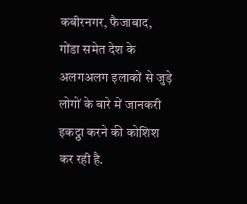कबीरनगर, फैजाबाद, गोंडा समेत देश के अलगअलग इलाकों से जुड़े लोगों के बारे में जानकरी इकट्ठा करने की कोशिश कर रही है.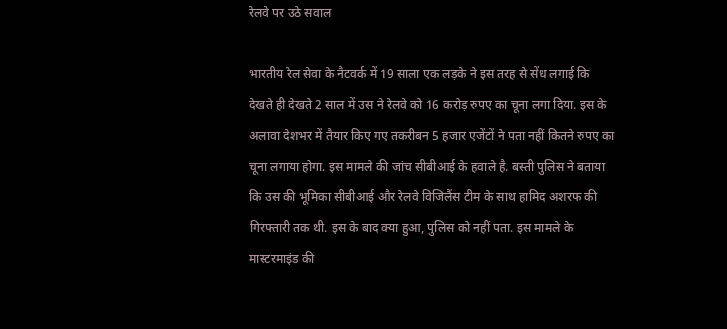रेलवे पर उठे सवाल

भारतीय रेल सेवा के नैटवर्क में 19 साला एक लड़के ने इस तरह से सेंध लगाई कि देखते ही देखते 2 साल में उस ने रेलवे को 16 करोड़ रुपए का चूना लगा दिया. इस के अलावा देशभर में तैयार किए गए तकरीबन 5 हजार एजेंटों ने पता नहीं कितने रुपए का चूना लगाया होगा. इस मामले की जांच सीबीआई के हवाले है. बस्ती पुलिस ने बताया कि उस की भूमिका सीबीआई और रेलवे विजिलैंस टीम के साथ हामिद अशरफ की गिरफ्तारी तक थी. इस के बाद क्या हुआ, पुलिस को नहीं पता. इस मामले के मास्टरमाइंड की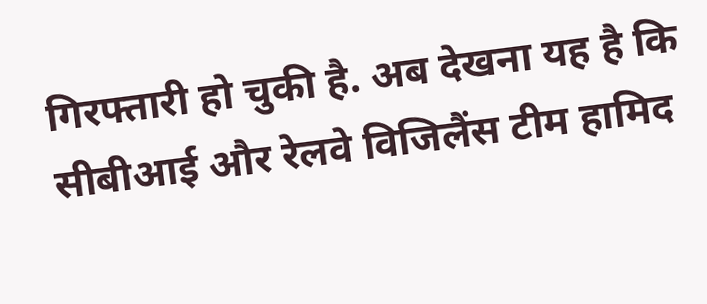गिरफ्तारी हो चुकी है. अब देखना यह है कि सीबीआई और रेलवे विजिलैंस टीम हामिद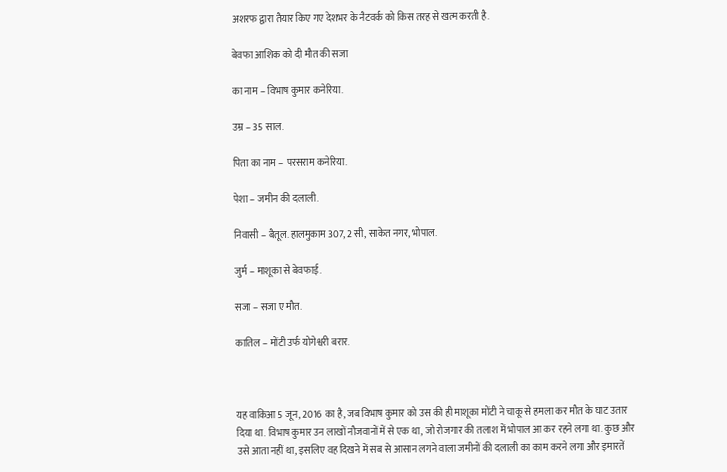अशरफ द्वारा तैयार किए गए देशभर के नैटवर्क को किस तरह से खत्म करती है.

बेवफा आशिक को दी मौत की सजा

का नाम – विभाष कुमार कनेरिया.

उम्र – 35 साल.

पिता का नाम – परसराम कनेरिया.

पेशा – जमीन की दलाली.

निवासी – बैतूल. हालमुकाम 307, 2 सी, साकेत नगर, भोपाल.

जुर्म – माशूका से बेवफाई.

सजा – सजा ए मौत.

कातिल – मोंटी उर्फ योगेश्वरी बरार.



यह वाकिआ 5 जून, 2016 का है, जब विभाष कुमार को उस की ही माशूका मोंटी ने चाकू से हमला कर मौत के घाट उतार दिया था. विभाष कुमार उन लाखों नौजवानों में से एक था, जो रोजगार की तलाश में भोपाल आ कर रहने लगा था. कुछ और उसे आता नहीं था, इसलिए वह दिखने में सब से आसान लगने वाला जमीनों की दलाली का काम करने लगा और इमारतें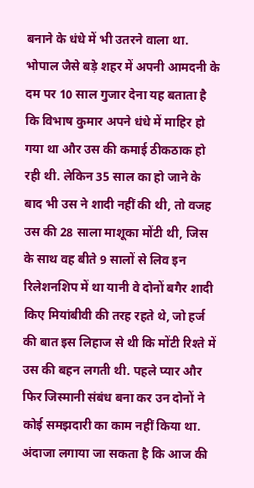बनाने के धंधे में भी उतरने वाला था. भोपाल जैसे बड़े शहर में अपनी आमदनी के दम पर 10 साल गुजार देना यह बताता है कि विभाष कुमार अपने धंधे में माहिर हो गया था और उस की कमाई ठीकठाक हो रही थी. लेकिन 35 साल का हो जाने के बाद भी उस ने शादी नहीं की थी, तो वजह उस की 28 साला माशूका मोंटी थी, जिस के साथ वह बीते 9 सालों से लिव इन रिलेशनशिप में था यानी वे दोनों बगैर शादी किए मियांबीवी की तरह रहते थे, जो हर्ज की बात इस लिहाज से थी कि मोंटी रिश्ते में उस की बहन लगती थी. पहले प्यार और फिर जिस्मानी संबंध बना कर उन दोनों ने कोई समझदारी का काम नहीं किया था. अंदाजा लगाया जा सकता है कि आज की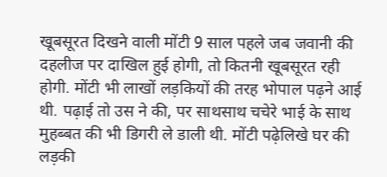खूबसूरत दिखने वाली मोंटी 9 साल पहले जब जवानी की दहलीज पर दाखिल हुई होगी, तो कितनी खूबसूरत रही होगी. मोंटी भी लाखों लड़कियों की तरह भोपाल पढ़ने आई थी. पढ़ाई तो उस ने की, पर साथसाथ चचेरे भाई के साथ मुहब्बत की भी डिगरी ले डाली थी. मोंटी पढ़ेलिखे घर की लड़की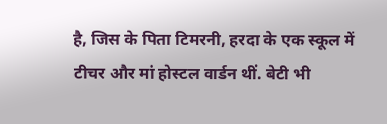है, जिस के पिता टिमरनी, हरदा के एक स्कूल में टीचर और मां होस्टल वार्डन थीं. बेटी भी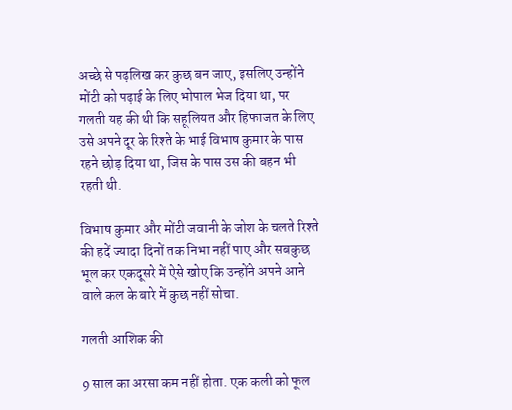अच्छे से पढ़लिख कर कुछ बन जाए, इसलिए उन्होंने मोंटी को पढ़ाई के लिए भोपाल भेज दिया था, पर गलती यह की थी कि सहूलियत और हिफाजत के लिए उसे अपने दूर के रिश्ते के भाई विभाष कुमार के पास रहने छोड़ दिया था, जिस के पास उस की बहन भी रहती थी.

विभाष कुमार और मोंटी जवानी के जोश के चलते रिश्ते की हदें ज्यादा दिनों तक निभा नहीं पाए और सबकुछ भूल कर एकदूसरे में ऐसे खोए कि उन्होंने अपने आने वाले कल के बारे में कुछ नहीं सोचा.

गलती आशिक की

9 साल का अरसा कम नहीं होता. एक कली को फूल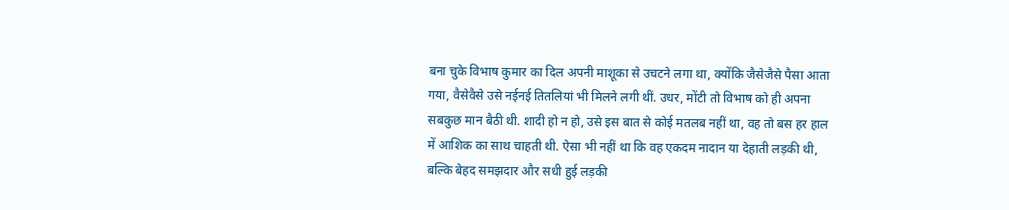बना चुके विभाष कुमार का दिल अपनी माशूका से उचटने लगा था, क्योंकि जैसेजैसे पैसा आता गया, वैसेवैसे उसे नईनई तितलियां भी मिलने लगी थीं. उधर, मोंटी तो विभाष को ही अपना सबकुछ मान बैठी थी. शादी हो न हो, उसे इस बात से कोई मतलब नहीं था, वह तो बस हर हाल में आशिक का साथ चाहती थी. ऐसा भी नहीं था कि वह एकदम नादान या देहाती लड़की थी, बल्कि बेहद समझदार और सधी हुई लड़की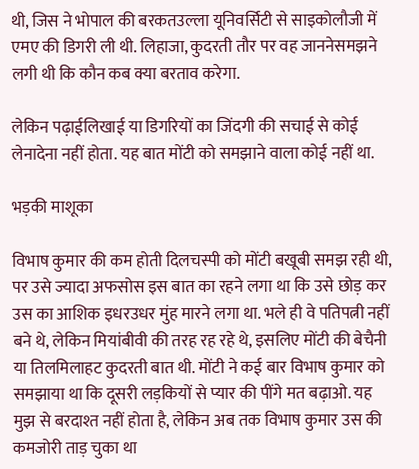थी, जिस ने भोपाल की बरकतउल्ला यूनिवर्सिटी से साइकोलौजी में एमए की डिगरी ली थी. लिहाजा, कुदरती तौर पर वह जाननेसमझने लगी थी कि कौन कब क्या बरताव करेगा.

लेकिन पढ़ाईलिखाई या डिगरियों का जिंदगी की सचाई से कोई लेनादेना नहीं होता. यह बात मोंटी को समझाने वाला कोई नहीं था.

भड़की माशूका

विभाष कुमार की कम होती दिलचस्पी को मोंटी बखूबी समझ रही थी, पर उसे ज्यादा अफसोस इस बात का रहने लगा था कि उसे छोड़ कर उस का आशिक इधरउधर मुंह मारने लगा था. भले ही वे पतिपत्नी नहीं बने थे, लेकिन मियांबीवी की तरह रह रहे थे, इसलिए मोंटी की बेचैनी या तिलमिलाहट कुदरती बात थी. मोंटी ने कई बार विभाष कुमार को समझाया था कि दूसरी लड़कियों से प्यार की पींगे मत बढ़ाओ. यह मुझ से बरदाश्त नहीं होता है, लेकिन अब तक विभाष कुमार उस की कमजोरी ताड़ चुका था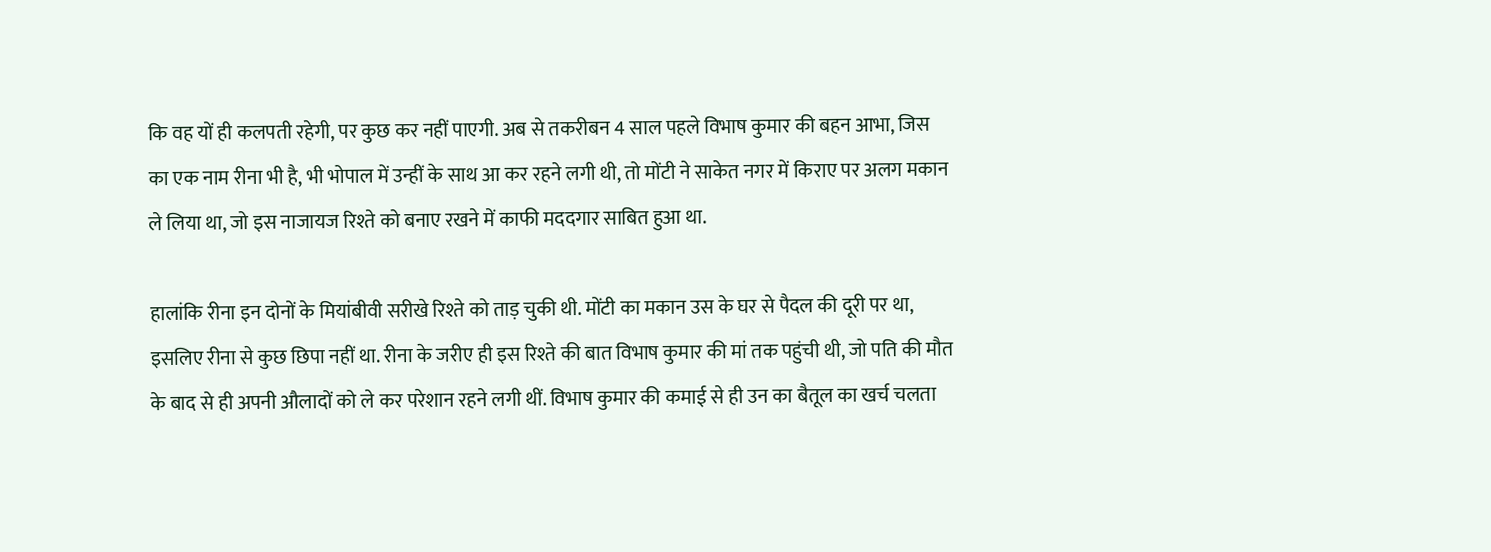कि वह यों ही कलपती रहेगी, पर कुछ कर नहीं पाएगी. अब से तकरीबन 4 साल पहले विभाष कुमार की बहन आभा, जिस का एक नाम रीना भी है, भी भोपाल में उन्हीं के साथ आ कर रहने लगी थी, तो मोंटी ने साकेत नगर में किराए पर अलग मकान ले लिया था, जो इस नाजायज रिश्ते को बनाए रखने में काफी मददगार साबित हुआ था.

हालांकि रीना इन दोनों के मियांबीवी सरीखे रिश्ते को ताड़ चुकी थी. मोंटी का मकान उस के घर से पैदल की दूरी पर था, इसलिए रीना से कुछ छिपा नहीं था. रीना के जरीए ही इस रिश्ते की बात विभाष कुमार की मां तक पहुंची थी, जो पति की मौत के बाद से ही अपनी औलादों को ले कर परेशान रहने लगी थीं. विभाष कुमार की कमाई से ही उन का बैतूल का खर्च चलता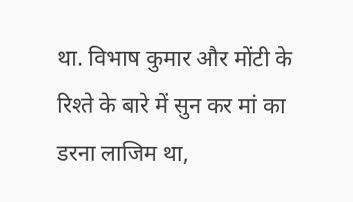था. विभाष कुमार और मोंटी के रिश्ते के बारे में सुन कर मां का डरना लाजिम था,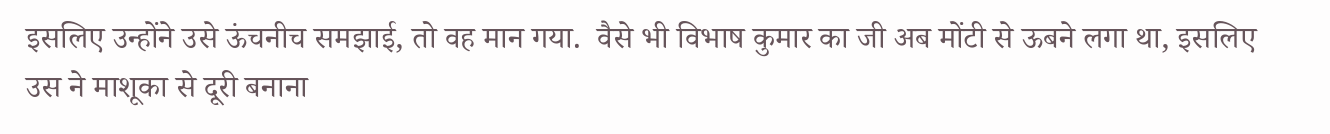इसलिए उन्होंने उसे ऊंचनीच समझाई, तो वह मान गया.  वैसे भी विभाष कुमार का जी अब मोंटी से ऊबने लगा था, इसलिए उस ने माशूका से दूरी बनाना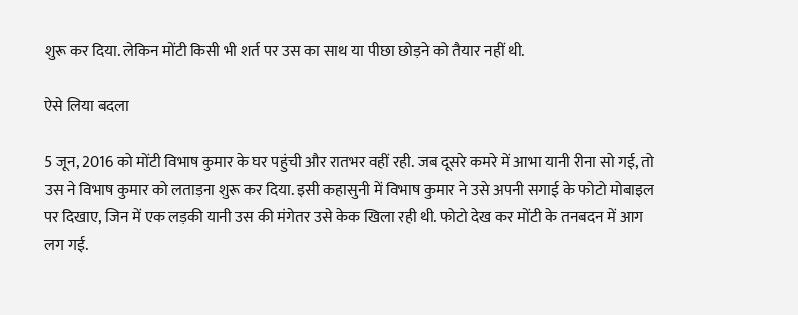शुरू कर दिया. लेकिन मोंटी किसी भी शर्त पर उस का साथ या पीछा छोड़ने को तैयार नहीं थी.

ऐसे लिया बदला

5 जून, 2016 को मोंटी विभाष कुमार के घर पहुंची और रातभर वहीं रही. जब दूसरे कमरे में आभा यानी रीना सो गई, तो उस ने विभाष कुमार को लताड़ना शुरू कर दिया. इसी कहासुनी में विभाष कुमार ने उसे अपनी सगाई के फोटो मोबाइल पर दिखाए, जिन में एक लड़की यानी उस की मंगेतर उसे केक खिला रही थी. फोटो देख कर मोंटी के तनबदन में आग लग गई.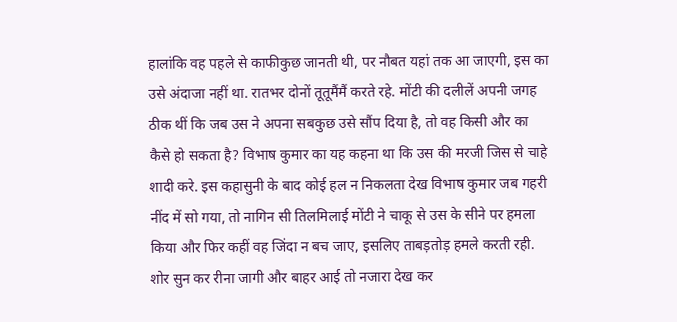हालांकि वह पहले से काफीकुछ जानती थी, पर नौबत यहां तक आ जाएगी, इस का उसे अंदाजा नहीं था. रातभर दोनों तूतूमैंमैं करते रहे. मोंटी की दलीलें अपनी जगह ठीक थीं कि जब उस ने अपना सबकुछ उसे सौंप दिया है, तो वह किसी और का कैसे हो सकता है? विभाष कुमार का यह कहना था कि उस की मरजी जिस से चाहे शादी करे. इस कहासुनी के बाद कोई हल न निकलता देख विभाष कुमार जब गहरी नींद में सो गया, तो नागिन सी तिलमिलाई मोंटी ने चाकू से उस के सीने पर हमला किया और फिर कहीं वह जिंदा न बच जाए, इसलिए ताबड़तोड़ हमले करती रही. शोर सुन कर रीना जागी और बाहर आई तो नजारा देख कर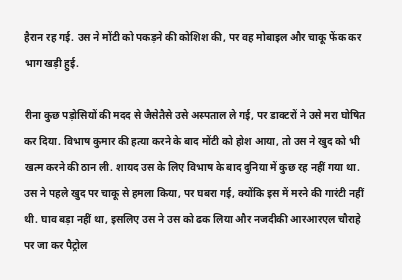हैरान रह गई. उस ने मोंटी को पकड़ने की कोशिश की, पर वह मोबाइल और चाकू फेंक कर भाग खड़ी हुई.

रीना कुछ पड़ोसियों की मदद से जैसेतैसे उसे अस्पताल ले गई, पर डाक्टरों ने उसे मरा घोषित कर दिया. विभाष कुमार की हत्या करने के बाद मोंटी को होश आया, तो उस ने खुद को भी खत्म करने की ठान ली. शायद उस के लिए विभाष के बाद दुनिया में कुछ रह नहीं गया था. उस ने पहले खुद पर चाकू से हमला किया, पर घबरा गई, क्योंकि इस में मरने की गारंटी नहीं थी. घाव बड़ा नहीं था, इसलिए उस ने उस को ढक लिया और नजदीकी आरआरएल चौराहे पर जा कर पैट्रोल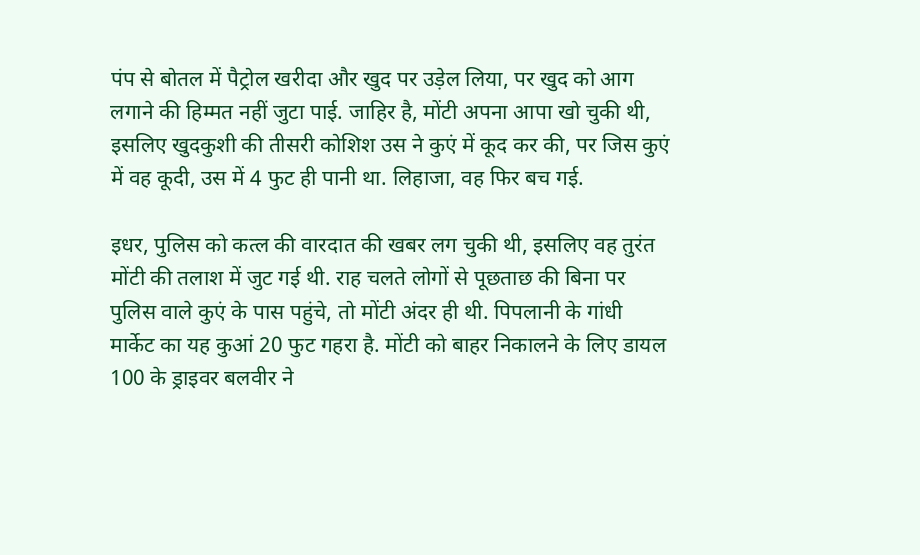पंप से बोतल में पैट्रोल खरीदा और खुद पर उड़ेल लिया, पर खुद को आग लगाने की हिम्मत नहीं जुटा पाई. जाहिर है, मोंटी अपना आपा खो चुकी थी, इसलिए खुदकुशी की तीसरी कोशिश उस ने कुएं में कूद कर की, पर जिस कुएं में वह कूदी, उस में 4 फुट ही पानी था. लिहाजा, वह फिर बच गई.

इधर, पुलिस को कत्ल की वारदात की खबर लग चुकी थी, इसलिए वह तुरंत मोंटी की तलाश में जुट गई थी. राह चलते लोगों से पूछताछ की बिना पर पुलिस वाले कुएं के पास पहुंचे, तो मोंटी अंदर ही थी. पिपलानी के गांधी मार्केट का यह कुआं 20 फुट गहरा है. मोंटी को बाहर निकालने के लिए डायल 100 के ड्राइवर बलवीर ने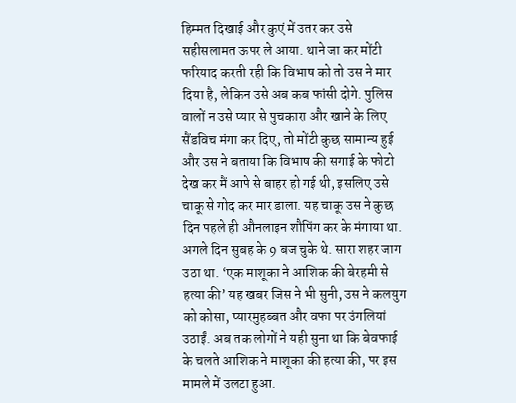हिम्मत दिखाई और कुएं में उतर कर उसे सहीसलामत ऊपर ले आया. थाने जा कर मोंटी फरियाद करती रही कि विभाष को तो उस ने मार दिया है, लेकिन उसे अब कब फांसी दोगे. पुलिस वालों न उसे प्यार से पुचकारा और खाने के लिए सैंडविच मंगा कर दिए, तो मोंटी कुछ सामान्य हुई और उस ने बताया कि विभाष की सगाई के फोटो देख कर मैं आपे से बाहर हो गई थी, इसलिए उसे चाकू से गोद कर मार डाला. यह चाकू उस ने कुछ दिन पहले ही औनलाइन शौपिंग कर के मंगाया था. अगले दिन सुबह के 9 बज चुके थे. सारा शहर जाग उठा था. ‘एक माशूका ने आशिक की बेरहमी से हत्या की’ यह खबर जिस ने भी सुनी, उस ने कलयुग को कोसा, प्यारमुहब्बत और वफा पर उंगलियां उठाईं. अब तक लोगों ने यही सुना था कि बेवफाई के चलते आशिक ने माशूका की हत्या की, पर इस मामले में उलटा हुआ.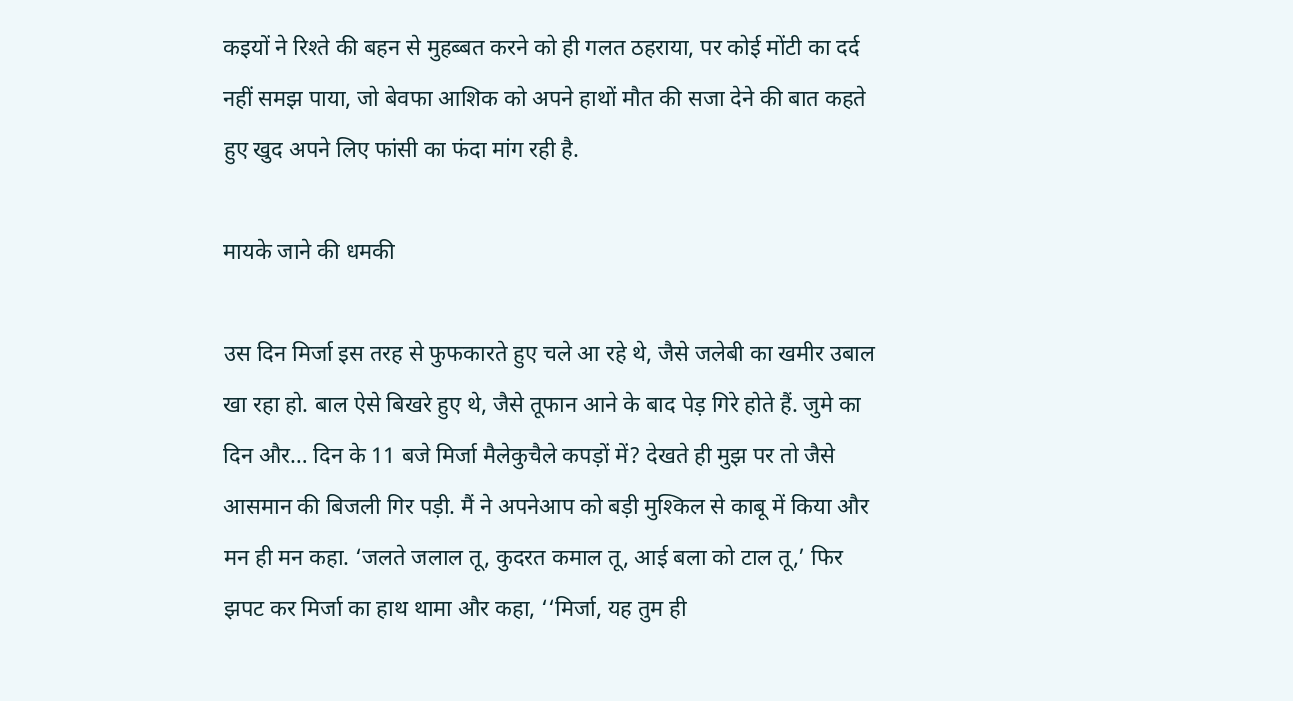कइयों ने रिश्ते की बहन से मुहब्बत करने को ही गलत ठहराया, पर कोई मोंटी का दर्द नहीं समझ पाया, जो बेवफा आशिक को अपने हाथों मौत की सजा देने की बात कहते हुए खुद अपने लिए फांसी का फंदा मांग रही है.

मायके जाने की धमकी

उस दिन मिर्जा इस तरह से फुफकारते हुए चले आ रहे थे, जैसे जलेबी का खमीर उबाल खा रहा हो. बाल ऐसे बिखरे हुए थे, जैसे तूफान आने के बाद पेड़ गिरे होते हैं. जुमे का दिन और… दिन के 11 बजे मिर्जा मैलेकुचैले कपड़ों में? देखते ही मुझ पर तो जैसे आसमान की बिजली गिर पड़ी. मैं ने अपनेआप को बड़ी मुश्किल से काबू में किया और मन ही मन कहा. ‘जलते जलाल तू, कुदरत कमाल तू, आई बला को टाल तू,’ फिर झपट कर मिर्जा का हाथ थामा और कहा, ‘‘मिर्जा, यह तुम ही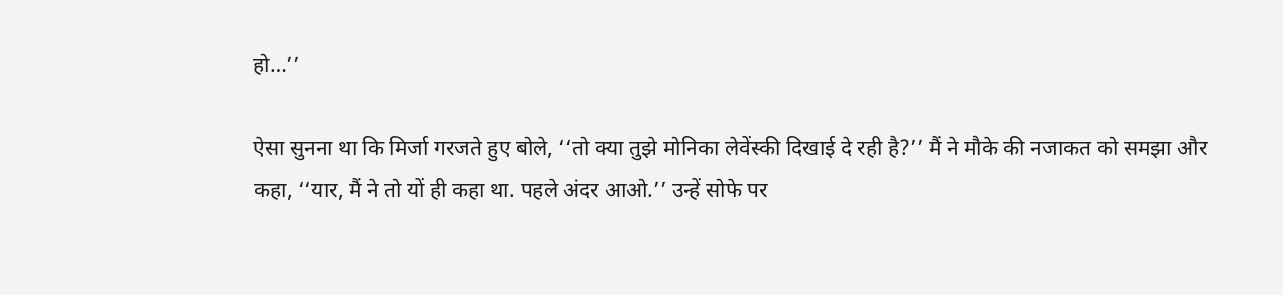हो…’’

ऐसा सुनना था कि मिर्जा गरजते हुए बोले, ‘‘तो क्या तुझे मोनिका लेवेंस्की दिखाई दे रही है?’’ मैं ने मौके की नजाकत को समझा और कहा, ‘‘यार, मैं ने तो यों ही कहा था. पहले अंदर आओ.’’ उन्हें सोफे पर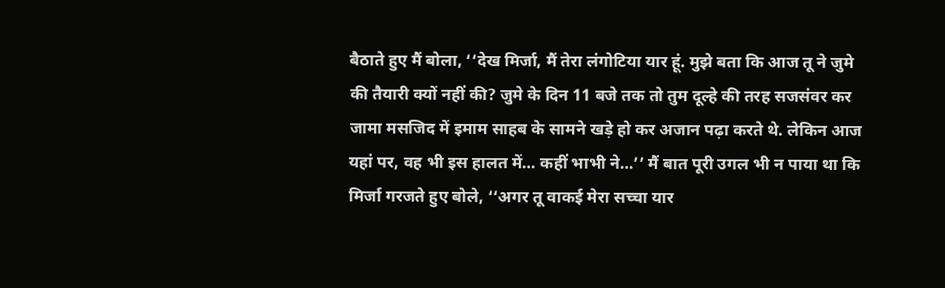बैठाते हुए मैं बोला, ‘‘देख मिर्जा, मैं तेरा लंगोटिया यार हूं. मुझे बता कि आज तू ने जुमे की तैयारी क्यों नहीं की? जुमे के दिन 11 बजे तक तो तुम दूल्हे की तरह सजसंवर कर जामा मसजिद में इमाम साहब के सामने खड़े हो कर अजान पढ़ा करते थे. लेकिन आज यहां पर, वह भी इस हालत में… कहीं भाभी ने…’’ मैं बात पूरी उगल भी न पाया था कि मिर्जा गरजते हुए बोले, ‘‘अगर तू वाकई मेरा सच्चा यार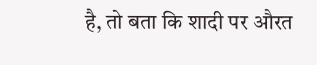है, तो बता कि शादी पर औरत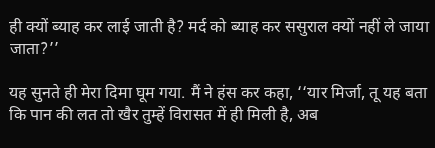ही क्यों ब्याह कर लाई जाती है? मर्द को ब्याह कर ससुराल क्यों नहीं ले जाया जाता?’’

यह सुनते ही मेरा दिमा घूम गया. मैं ने हंस कर कहा, ‘‘यार मिर्जा, तू यह बता कि पान की लत तो खैर तुम्हें विरासत में ही मिली है, अब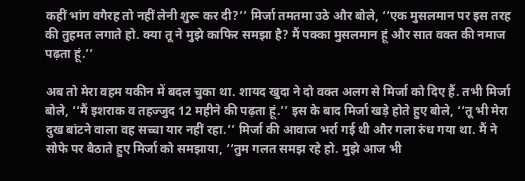कहीं भांग वगैरह तो नहीं लेनी शुरू कर दी?’’ मिर्जा तमतमा उठे और बोले, ‘‘एक मुसलमान पर इस तरह की तुहमत लगाते हो. क्या तू ने मुझे काफिर समझा है? मैं पक्का मुसलमान हूं और सात वक्त की नमाज पढ़ता हूं.’’

अब तो मेरा वहम यकीन में बदल चुका था. शायद खुदा ने दो वक्त अलग से मिर्जा को दिए हैं. तभी मिर्जा बोले, ‘‘मैं इशराक व तहज्जुद 12 महीने की पढ़ता हूं.’’ इस के बाद मिर्जा खड़े होते हुए बोले, ‘‘तू भी मेरा दुख बांटने वाला वह सच्चा यार नहीं रहा.’’ मिर्जा की आवाज भर्रा गई थी और गला रुंध गया था. मैं ने सोफे पर बैठाते हुए मिर्जा को समझाया, ‘‘तुम गलत समझ रहे हो. मुझे आज भी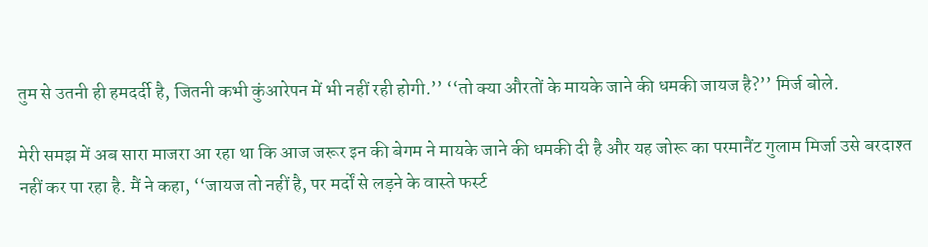तुम से उतनी ही हमदर्दी है, जितनी कभी कुंआरेपन में भी नहीं रही होगी.’’ ‘‘तो क्या औरतों के मायके जाने की धमकी जायज है?’’ मिर्ज बोले.

मेरी समझ में अब सारा माजरा आ रहा था कि आज जरूर इन की बेगम ने मायके जाने की धमकी दी है और यह जोरू का परमानैंट गुलाम मिर्जा उसे बरदाश्त नहीं कर पा रहा है. मैं ने कहा, ‘‘जायज तो नहीं है, पर मर्दों से लड़ने के वास्ते फर्स्ट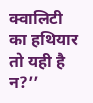क्वालिटी का हथियार तो यही है न?’’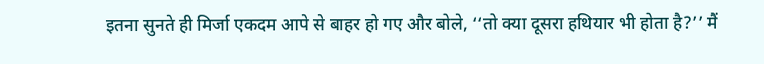इतना सुनते ही मिर्जा एकदम आपे से बाहर हो गए और बोले, ‘‘तो क्या दूसरा हथियार भी होता है?’’ मैं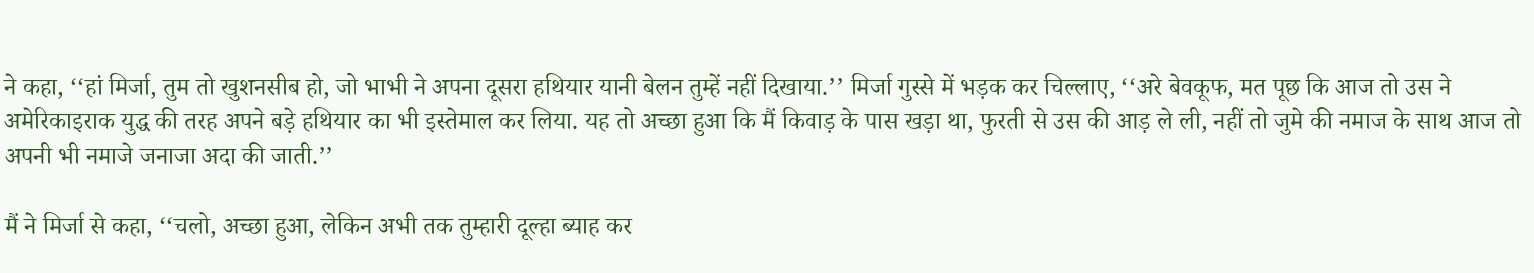ने कहा, ‘‘हां मिर्जा, तुम तो खुशनसीब हो, जो भाभी ने अपना दूसरा हथियार यानी बेलन तुम्हें नहीं दिखाया.’’ मिर्जा गुस्से में भड़क कर चिल्लाए, ‘‘अरे बेवकूफ, मत पूछ कि आज तो उस ने अमेरिकाइराक युद्ध की तरह अपने बड़े हथियार का भी इस्तेमाल कर लिया. यह तो अच्छा हुआ कि मैं किवाड़ के पास खड़ा था, फुरती से उस की आड़ ले ली, नहीं तो जुमे की नमाज के साथ आज तो अपनी भी नमाजे जनाजा अदा की जाती.’’

मैं ने मिर्जा से कहा, ‘‘चलो, अच्छा हुआ, लेकिन अभी तक तुम्हारी दूल्हा ब्याह कर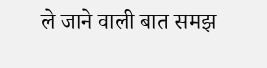ले जाने वाली बात समझ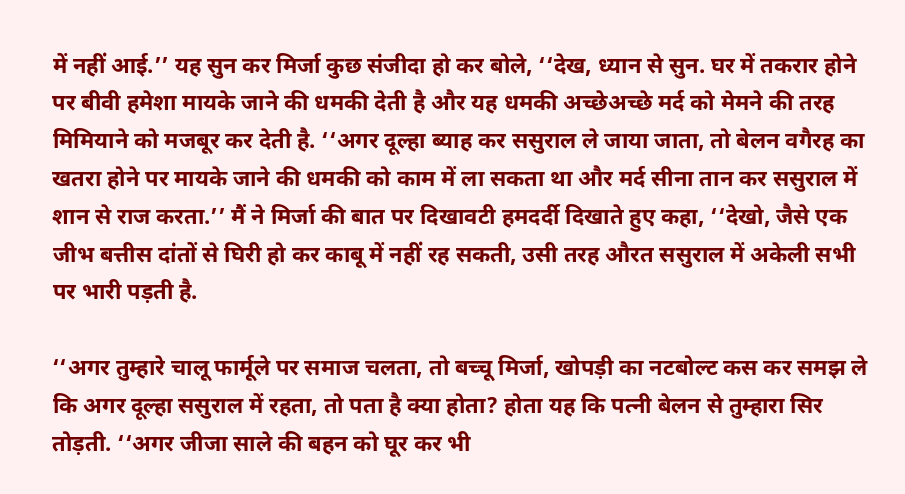में नहीं आई.’’ यह सुन कर मिर्जा कुछ संजीदा हो कर बोले, ‘‘देख, ध्यान से सुन. घर में तकरार होने पर बीवी हमेशा मायके जाने की धमकी देती है और यह धमकी अच्छेअच्छे मर्द को मेमने की तरह मिमियाने को मजबूर कर देती है. ‘‘अगर दूल्हा ब्याह कर ससुराल ले जाया जाता, तो बेलन वगैरह का खतरा होने पर मायके जाने की धमकी को काम में ला सकता था और मर्द सीना तान कर ससुराल में शान से राज करता.’’ मैं ने मिर्जा की बात पर दिखावटी हमदर्दी दिखाते हुए कहा, ‘‘देखो, जैसे एक जीभ बत्तीस दांतों से घिरी हो कर काबू में नहीं रह सकती, उसी तरह औरत ससुराल में अकेली सभी पर भारी पड़ती है.

‘‘अगर तुम्हारे चालू फार्मूले पर समाज चलता, तो बच्चू मिर्जा, खोपड़ी का नटबोल्ट कस कर समझ ले कि अगर दूल्हा ससुराल में रहता, तो पता है क्या होता? होता यह कि पत्नी बेलन से तुम्हारा सिर तोड़ती. ‘‘अगर जीजा साले की बहन को घूर कर भी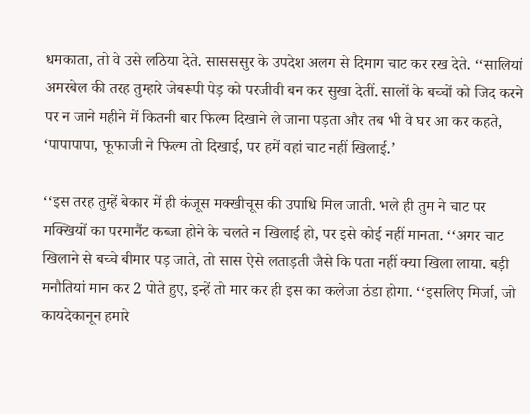धमकाता, तो वे उसे लठिया देते. सासससुर के उपदेश अलग से दिमाग चाट कर रख देते. ‘‘सालियां अमरबेल की तरह तुम्हारे जेबरूपी पेड़ को परजीवी बन कर सुखा देतीं. सालों के बच्चों को जिद करने पर न जाने महीने में कितनी बार फिल्म दिखाने ले जाना पड़ता और तब भी वे घर आ कर कहते, ‘पापापापा, फूफाजी ने फिल्म तो दिखाई, पर हमें वहां चाट नहीं खिलाई.’

‘‘इस तरह तुम्हें बेकार में ही कंजूस मक्खीचूस की उपाधि मिल जाती. भले ही तुम ने चाट पर मक्खियों का परमानैंट कब्जा होने के चलते न खिलाई हो, पर इसे कोई नहीं मानता. ‘‘अगर चाट खिलाने से बच्चे बीमार पड़ जाते, तो सास ऐसे लताड़ती जैसे कि पता नहीं क्या खिला लाया. बड़ी मनौतियां मान कर 2 पोते हुए, इन्हें तो मार कर ही इस का कलेजा ठंडा होगा. ‘‘इसलिए मिर्जा, जो कायदेकानून हमारे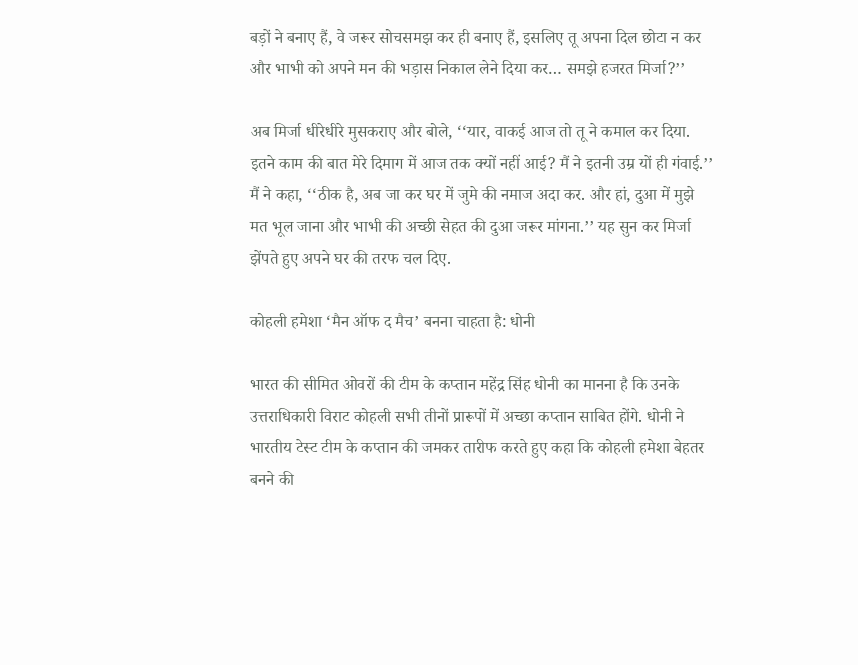बड़ों ने बनाए हैं, वे जरूर सोचसमझ कर ही बनाए हैं, इसलिए तू अपना दिल छोटा न कर और भाभी को अपने मन की भड़ास निकाल लेने दिया कर… समझे हजरत मिर्जा?’’

अब मिर्जा धीरेधीरे मुसकराए और बोले, ‘‘यार, वाकई आज तो तू ने कमाल कर दिया. इतने काम की बात मेरे दिमाग में आज तक क्यों नहीं आई? मैं ने इतनी उम्र यों ही गंवाई.’’ मैं ने कहा, ‘‘ठीक है, अब जा कर घर में जुमे की नमाज अदा कर. और हां, दुआ में मुझे मत भूल जाना और भाभी की अच्छी सेहत की दुआ जरूर मांगना.’’ यह सुन कर मिर्जा झेंपते हुए अपने घर की तरफ चल दिए.

कोहली हमेशा ‘मैन ऑफ द मैच’ बनना चाहता है: धोनी

भारत की सीमित ओवरों की टीम के कप्तान महेंद्र सिंह धोनी का मानना है कि उनके उत्तराधिकारी विराट कोहली सभी तीनों प्रारूपों में अच्छा कप्तान साबित होंगे. धोनी ने भारतीय टेस्ट टीम के कप्तान की जमकर तारीफ करते हुए कहा कि कोहली हमेशा बेहतर बनने की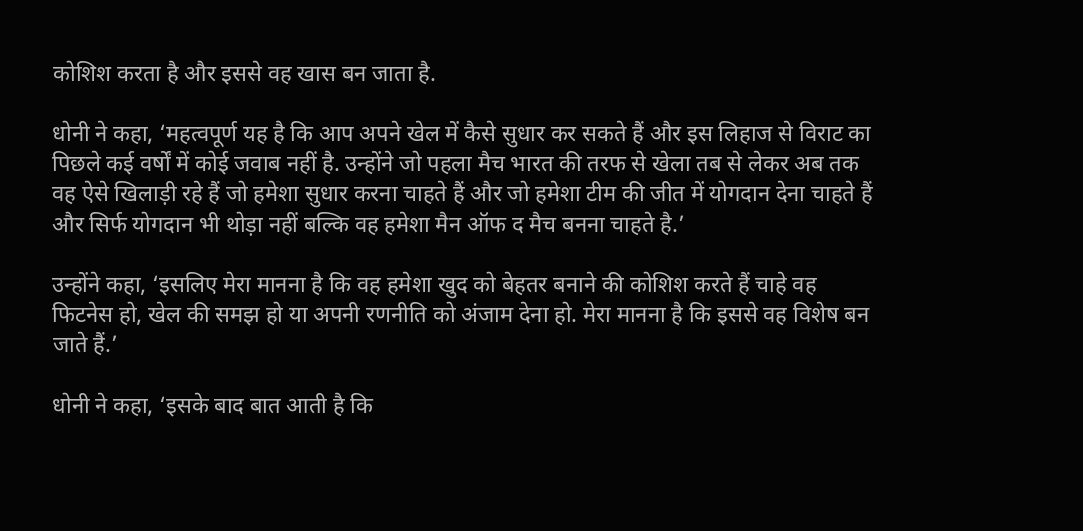कोशिश करता है और इससे वह खास बन जाता है.

धोनी ने कहा, ‘महत्वपूर्ण यह है कि आप अपने खेल में कैसे सुधार कर सकते हैं और इस लिहाज से विराट का पिछले कई वर्षों में कोई जवाब नहीं है. उन्होंने जो पहला मैच भारत की तरफ से खेला तब से लेकर अब तक वह ऐसे खिलाड़ी रहे हैं जो हमेशा सुधार करना चाहते हैं और जो हमेशा टीम की जीत में योगदान देना चाहते हैं और सिर्फ योगदान भी थोड़ा नहीं बल्कि वह हमेशा मैन ऑफ द मैच बनना चाहते है.’

उन्होंने कहा, ‘इसलिए मेरा मानना है कि वह हमेशा खुद को बेहतर बनाने की कोशिश करते हैं चाहे वह फिटनेस हो, खेल की समझ हो या अपनी रणनीति को अंजाम देना हो. मेरा मानना है कि इससे वह विशेष बन जाते हैं.’

धोनी ने कहा, ‘इसके बाद बात आती है कि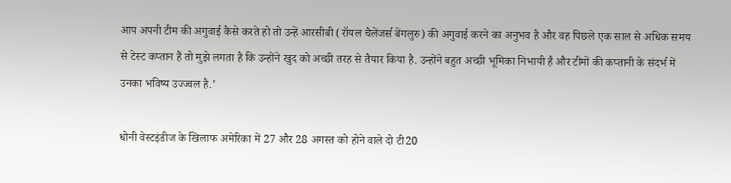आप अपनी टीम की अगुवाई कैसे करते हो तो उन्हें आरसीबी (रॉयल चैलेंजर्स बेंगलुरु) की अगुवाई करने का अनुभव है और वह पिछले एक साल से अधिक समय से टेस्ट कप्तान हैं तो मुझे लगता है कि उन्होंने खुद को अच्छी तरह से तैयार किया है. उन्होंने बहुत अच्छी भूमिका निभायी है और टीमों की कप्तानी के संदर्भ में उनका भविष्य उज्ज्वल है.’

धोनी वेस्टइंडीज के खिलाफ अमेरिका में 27 और 28 अगस्त को होने वाले दो टी20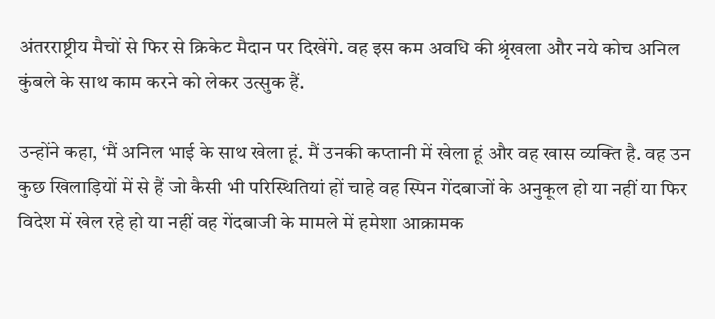अंतरराष्ट्रीय मैचों से फिर से क्रिकेट मैदान पर दिखेंगे. वह इस कम अवधि की श्रृंखला और नये कोच अनिल कुंबले के साथ काम करने को लेकर उत्सुक हैं.

उन्होंने कहा, ‘मैं अनिल भाई के साथ खेला हूं. मैं उनकी कप्तानी में खेला हूं और वह खास व्यक्ति है. वह उन कुछ खिलाड़ियों में से हैं जो कैसी भी परिस्थितियां हों चाहे वह स्पिन गेंदबाजों के अनुकूल हो या नहीं या फिर विदेश में खेल रहे हो या नहीं वह गेंदबाजी के मामले में हमेशा आक्रामक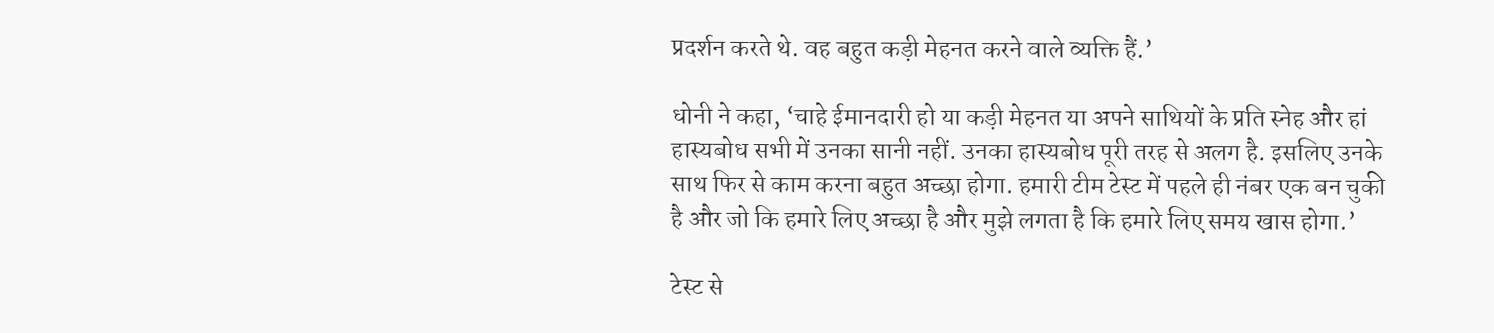प्रदर्शन करते थे. वह बहुत कड़ी मेहनत करने वाले व्यक्ति हैं.’

धोनी ने कहा, ‘चाहे ईमानदारी हो या कड़ी मेहनत या अपने साथियों के प्रति स्नेह और हां हास्यबोध सभी में उनका सानी नहीं. उनका हास्यबोध पूरी तरह से अलग है. इसलिए उनके साथ फिर से काम करना बहुत अच्छा होगा. हमारी टीम टेस्ट में पहले ही नंबर एक बन चुकी है और जो कि हमारे लिए अच्छा है और मुझे लगता है कि हमारे लिए समय खास होगा.’

टेस्ट से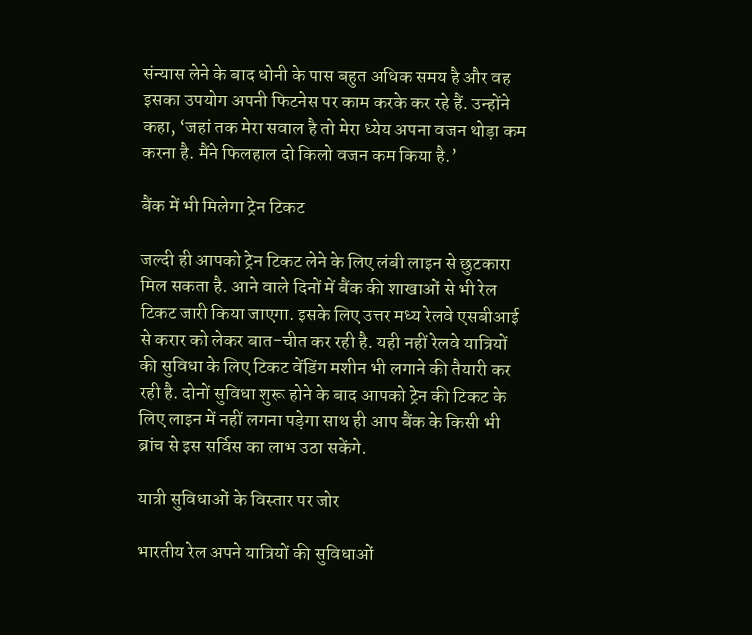संन्यास लेने के बाद धोनी के पास बहुत अधिक समय है और वह इसका उपयोग अपनी फिटनेस पर काम करके कर रहे हैं. उन्होंने कहा, ‘जहां तक मेरा सवाल है तो मेरा ध्येय अपना वजन थोड़ा कम करना है. मैंने फिलहाल दो किलो वजन कम किया है.’

बैंक में भी मिलेगा ट्रेन टिकट

जल्दी ही आपको ट्रेन टिकट लेने के लिए लंबी लाइन से छुटकारा मिल सकता है. आने वाले दिनों में बैंक की शाखाओं से भी रेल टिकट जारी किया जाएगा. इसके लिए उत्तर मध्य रेलवे एसबीआई से करार को लेकर बात-चीत कर रही है. यही नहीं रेलवे यात्रियों की सुविधा के लिए टिकट वेंडिंग मशीन भी लगाने की तैयारी कर रही है. दोनों सुविधा शुरू होने के बाद आपको ट्रेन की टिकट के लिए लाइन में नहीं लगना पड़ेगा साथ ही आप बैंक के किसी भी ब्रांच से इस सर्विस का लाभ उठा सकेंगे.

यात्री सुविधाओं के विस्तार पर जोर

भारतीय रेल अपने यात्रियों की सुविधाओं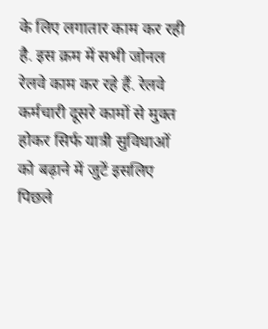के लिए लगातार काम कर रही है. इस क्रम में सभी जोनल रेलवे काम कर रहे हैं. रेलवे कर्मचारी दूसरे कामों से मुक्त होकर सिर्फ यात्री सुविधाओं को बढ़ाने में जुटें इसलिए पिछले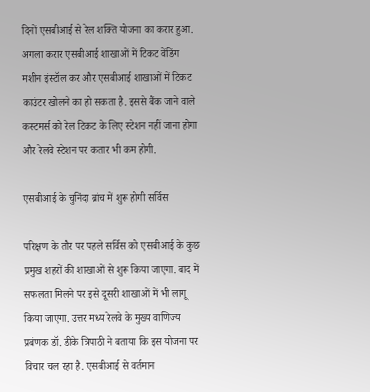दिनों एसबीआई से रेल शक्ति योजना का करार हुआ. अगला करार एसबीआई शाखाओं में टिकट वेंडिंग मशीन इंस्टॉल कर और एसबीआई शाखाओं में टिकट काउंटर खोलने का हो सकता है. इससे बैंक जाने वाले कस्टमर्स को रेल टिकट के लिए स्टेशन नहीं जाना होगा और रेलवे स्टेशन पर कतार भी कम होगी.

एसबीआई के चुनिंदा ब्रांच में शुरू होगी सर्विस

परिक्षण के तौर पर पहले सर्विस को एसबीआई के कुछ प्रमुख शहरों की शाखाओं से शुरू किया जाएगा. बाद में सफलता मिलने पर इसे दूसरी शाखाओं में भी लागू किया जाएगा. उत्तर मध्य रेलवे के मुख्य वाणिज्य प्रबंणक डॉ. डीके त्रिपाठी ने बताया कि इस योजना पर विचार चल रहा है. एसबीआई से वर्तमान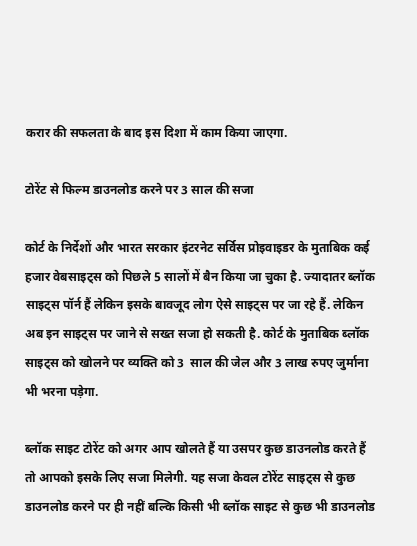करार की सफलता के बाद इस दिशा में काम किया जाएगा.

टोरेंट से फिल्म डाउनलोड करने पर 3 साल की सजा

कोर्ट के निर्देशों और भारत सरकार इंटरनेट सर्विस प्रोइवाइडर के मुताबिक कई हजार वेबसाइट्स को पिछले 5 सालों में बैन किया जा चुका है. ज्यादातर ब्लॉक साइट्स पॉर्न हैं लेकिन इसके बावजूद लोग ऐसे साइट्स पर जा रहे हैं. लेकिन अब इन साइट्स पर जाने से सख्त सजा हो सकती है. कोर्ट के मुताबिक ब्लॉक साइट्स को खोलने पर व्यक्ति को 3  साल की जेल और 3 लाख रुपए जुर्माना भी भरना पड़ेगा.

ब्लॉक साइट टोरेंट को अगर आप खोलते हैं या उसपर कुछ डाउनलोड करते हैं तो आपको इसके लिए सजा मिलेगी. यह सजा केवल टोरेंट साइट्स से कुछ डाउनलोड करने पर ही नहीं बल्कि किसी भी ब्लॉक साइट से कुछ भी डाउनलोड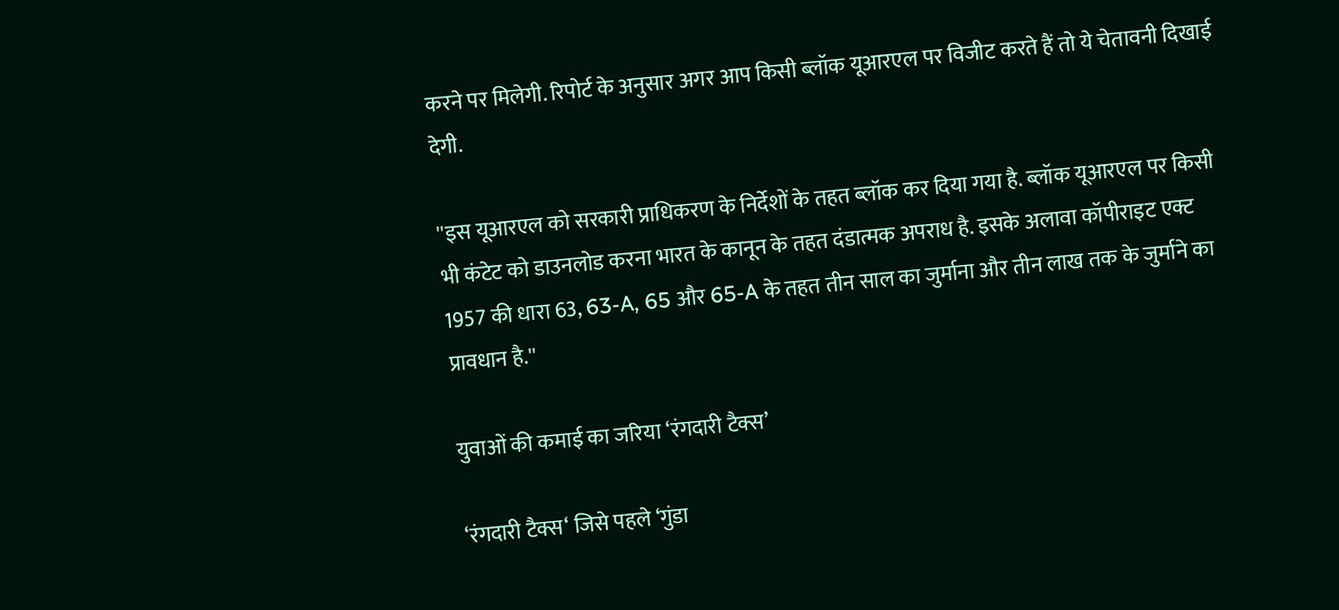करने पर मिलेगी. रिपोर्ट के अनुसार अगर आप किसी ब्लॉक यूआरएल पर विजीट करते हैं तो ये चेतावनी दिखाई देगी.

''इस यूआरएल को सरकारी प्राधिकरण के निर्देशों के तहत ब्लॉक कर दिया गया है. ब्लॉक यूआरएल पर किसी भी कंटेट को डाउनलोड करना भारत के कानून के तहत दंडात्मक अपराध है. इसके अलावा कॉपीराइट एक्ट 1957 की धारा 63, 63-A, 65 और 65-A के तहत तीन साल का जुर्माना और तीन लाख तक के जुर्माने का प्रावधान है.''

युवाओं की कमाई का जरिया ‘रंगदारी टैक्स’

‘रंगदारी टैक्स‘ जिसे पहले ‘गुंडा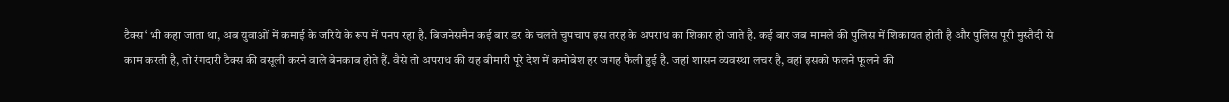टैक्स‘ भी कहा जाता था, अब युवाओं में कमाई के जरिये के रूप में पनप रहा है. बिजनेसमैन कई बार डर के चलते चुपचाप इस तरह के अपराध का शिकार हो जाते है. कई बार जब मामले की पुलिस में शिकायत होती है और पुलिस पूरी मुस्तैदी से काम करती है, तो रंगदारी टैक्स की वसूली करने वाले बेनकाब होते हैं. वैसे तो अपराध की यह बीमारी पूरे देश में कमोबेश हर जगह फैली हुई है. जहां शासन व्यवस्था लचर है, वहां इसको फलने फूलने की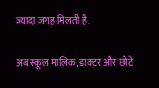ज्यादा जगह मिलती है.

अब स्कूल मालिक, डाक्टर और छोटे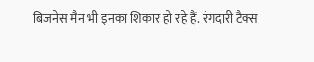बिजनेस मैन भी इनका शिकार हो रहे हैं. रंगदारी टैक्स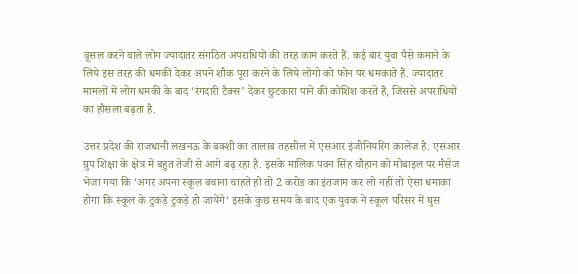वूसल करने वाले लोग ज्यादातर संगठित अपराधियों की तरह काम करते हैं. कई बार युवा पैसे कमाने के लिये इस तरह की धमकी देकर अपने शौक पूरा करने के लिये लोगो को फोन पर धमकाते हैं. ज्यादातर मामलों में लोग धमकी के बाद ‘रंगदारी टैक्स’ देकर छुटकारा पाने की कोशिश करते हैं, जिससे अपराधियों का हौसला बढ़ता है.

उत्तर प्रदेश की राजधानी लखनऊ के बक्शी का तालाब तहसील में एसआर इंजीनियरिंग कालेज है. एसआर ग्रुप शिक्षा के क्षेत्र में बहुत तेजी से आगे बढ़ रहा है. इसके मालिक पवन सिंह चौहान को मोबाइल पर मैसेज भेजा गया कि ‘अगर अपना स्कूल बचाना चाहते हो तो 2 करोड का इंतजाम कर लो नहीं तो ऐसा धमाका होगा कि स्कूल के टुकड़े टुकड़े हो जायेंगे‘ इसके कुछ समय के बाद एक युवक ने स्कूल परिसर में घुस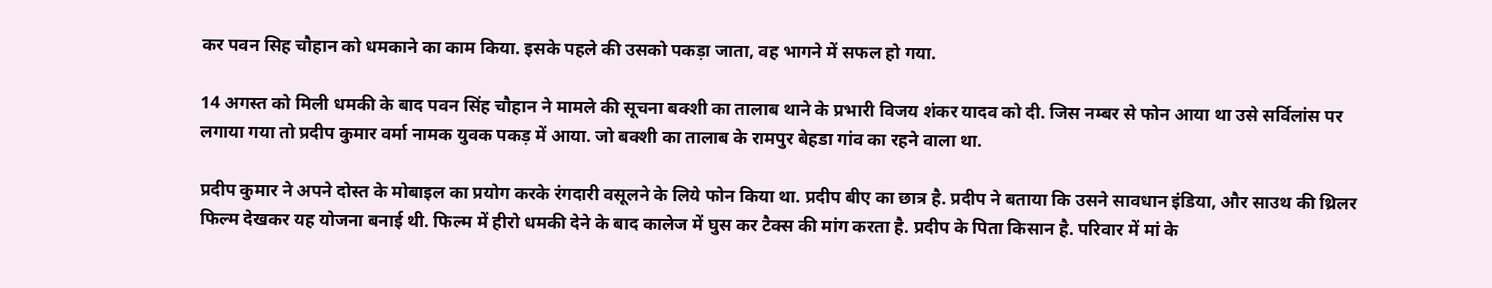कर पवन सिह चौहान को धमकाने का काम किया. इसके पहले की उसको पकड़ा जाता, वह भागने में सफल हो गया.

14 अगस्त को मिली धमकी के बाद पवन सिंह चौहान ने मामले की सूचना बक्शी का तालाब थाने के प्रभारी विजय शंकर यादव को दी. जिस नम्बर से फोन आया था उसे सर्विलांस पर लगाया गया तो प्रदीप कुमार वर्मा नामक युवक पकड़ में आया. जो बक्शी का तालाब के रामपुर बेहडा गांव का रहने वाला था.

प्रदीप कुमार ने अपने दोस्त के मोबाइल का प्रयोग करके रंगदारी वसूलने के लिये फोन किया था. प्रदीप बीए का छात्र है. प्रदीप ने बताया कि उसने सावधान इंडिया, और साउथ की थ्रिलर फिल्म देखकर यह योजना बनाई थी. फिल्म में हीरो धमकी देने के बाद कालेज में घुस कर टैक्स की मांग करता है. प्रदीप के पिता किसान है. परिवार में मां के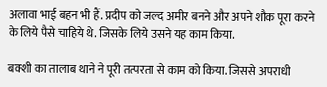अलावा भाई बहन भी हैं. प्रदीप को जल्द अमीर बनने और अपने शौक पूरा करने के लिये पैसे चाहिये थे. जिसके लिये उसने यह काम किया.

बक्शी का तालाब थाने ने पूरी तत्परता से काम को किया. जिससे अपराधी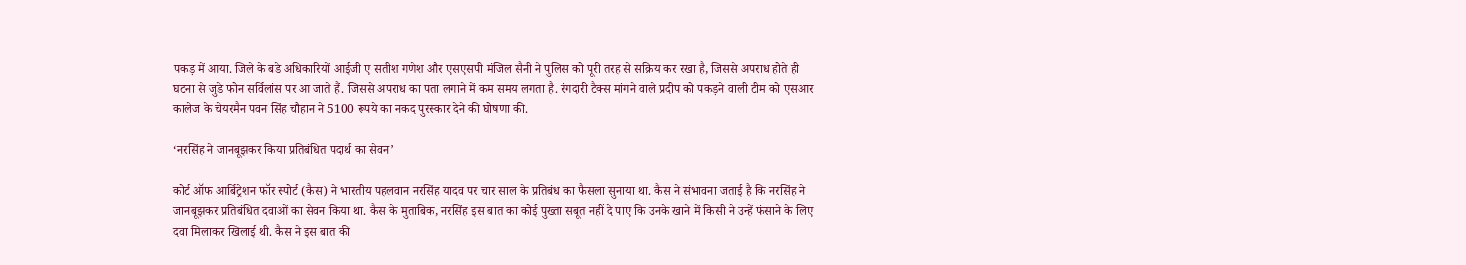पकड़ में आया. जिले के बडे अधिकारियों आईजी ए सतीश गणेश और एसएसपी मंजिल सैनी ने पुलिस को पूरी तरह से सक्रिय कर रखा है, जिससे अपराध होते ही घटना से जुडे फोन सर्विलांस पर आ जाते हैं. जिससे अपराध का पता लगाने में कम समय लगता है. रंगदारी टैक्स मांगने वाले प्रदीप को पकड़ने वाली टीम को एसआर कालेज के चेयरमैन पवन सिंह चौहान ने 5100 रूपये का नकद पुरस्कार देने की घोषणा की.

‘नरसिंह ने जानबूझकर किया प्रतिबंधित पदार्थ का सेवन’

कोर्ट ऑफ आर्बिट्रेशन फॉर स्पोर्ट (कैस) ने भारतीय पहलवान नरसिंह यादव पर चार साल के प्रतिबंध का फैसला सुनाया था. कैस ने संभावना जताई है कि नरसिंह ने जानबूझकर प्रतिबंधित दवाओं का सेवन किया था. कैस के मुताबिक, नरसिंह इस बात का कोई पुख्ता सबूत नहीं दे पाए कि उनके खाने में किसी ने उन्हें फंसाने के लिए दवा मिलाकर खिलाई थी. कैस ने इस बात की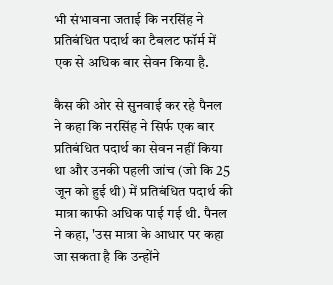भी संभावना जताई कि नरसिंह ने प्रतिबंधित पदार्थ का टैबलट फॉर्म में एक से अधिक बार सेवन किया है.

कैस की ओर से सुनवाई कर रहे पैनल ने कहा कि नरसिंह ने सिर्फ एक बार प्रतिबंधित पदार्थ का सेवन नहीं किया था और उनकी पहली जांच (जो कि 25 जून को हुई थी) में प्रतिबंधित पदार्थ की मात्रा काफी अधिक पाई गई थी. पैनल ने कहा, 'उस मात्रा के आधार पर कहा जा सकता है कि उन्होंने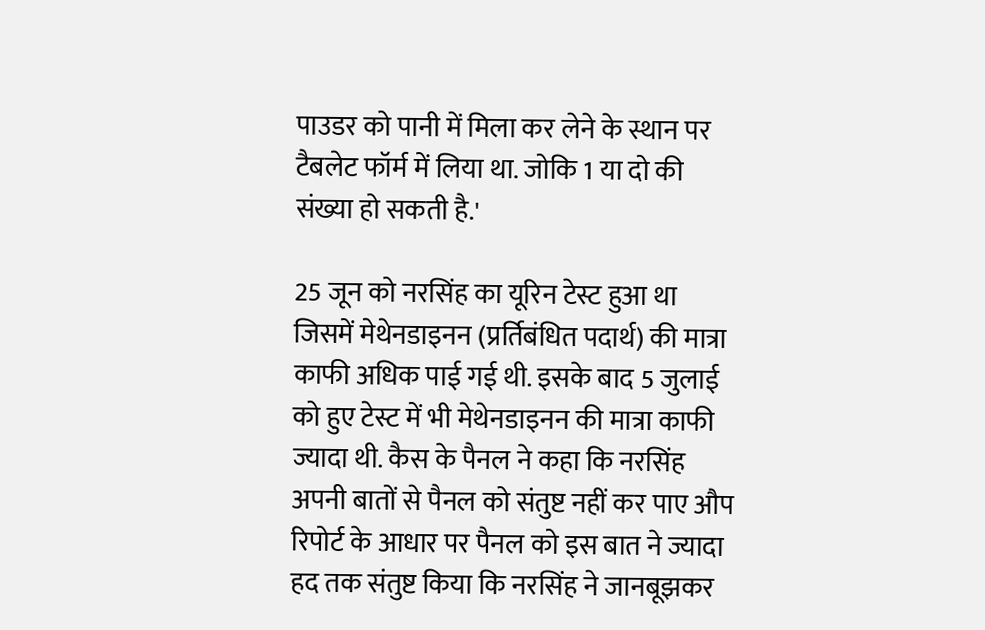पाउडर को पानी में मिला कर लेने के स्थान पर टैबलेट फॉर्म में लिया था. जोकि 1 या दो की संख्या हो सकती है.'

25 जून को नरसिंह का यूरिन टेस्ट हुआ था जिसमें मेथेनडाइनन (प्रर्तिबंधित पदार्थ) की मात्रा काफी अधिक पाई गई थी. इसके बाद 5 जुलाई को हुए टेस्ट में भी मेथेनडाइनन की मात्रा काफी ज्यादा थी. कैस के पैनल ने कहा कि नरसिंह अपनी बातों से पैनल को संतुष्ट नहीं कर पाए औप रिपोर्ट के आधार पर पैनल को इस बात ने ज्यादा हद तक संतुष्ट किया कि नरसिंह ने जानबूझकर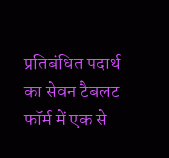प्रतिबंधित पदार्थ का सेवन टैबलट फॉर्म में एक से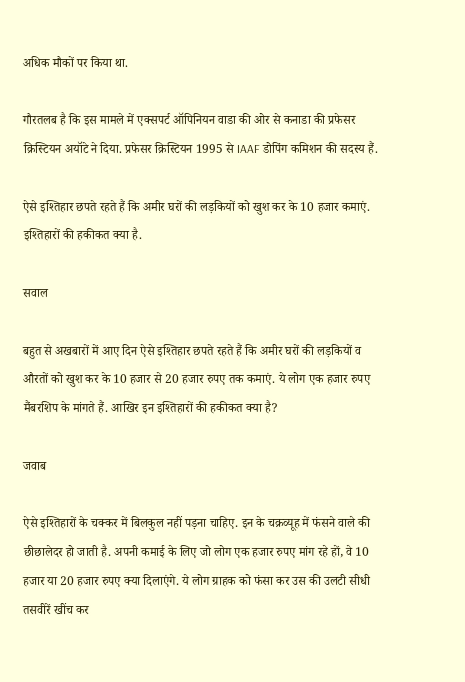अधिक मौकों पर किया था.

गौरतलब है कि इस मामले में एक्सपर्ट ऑपिनियन वाडा की ओर से कनाडा की प्रफेसर क्रिस्टियन अयॉटे ने दिया. प्रफेसर क्रिस्टियन 1995 से IAAF डोपिंग कमिशन की सदस्य हैं.

ऐसे इश्तिहार छपते रहते हैं कि अमीर घरों की लड़कियों को खुश कर के 10 हजार कमाएं. इश्तिहारों की हकीकत क्या है.

सवाल

बहुत से अखबारों में आए दिन ऐसे इश्तिहार छपते रहते हैं कि अमीर घरों की लड़कियों व औरतों को खुश कर के 10 हजार से 20 हजार रुपए तक कमाएं. ये लोग एक हजार रुपए मैंबरशिप के मांगते हैं. आखिर इन इश्तिहारों की हकीकत क्या है?

जवाब

ऐसे इश्तिहारों के चक्कर में बिलकुल नहीं पड़ना चाहिए. इन के चक्रव्यूह में फंसने वाले की छीछालेदर हो जाती है. अपनी कमाई के लिए जो लोग एक हजार रुपए मांग रहे हों, वे 10 हजार या 20 हजार रुपए क्या दिलाएंगे. ये लोग ग्राहक को फंसा कर उस की उलटी सीधी तसवीरें खींच कर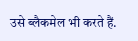उसे ब्लैकमेल भी करते हैं.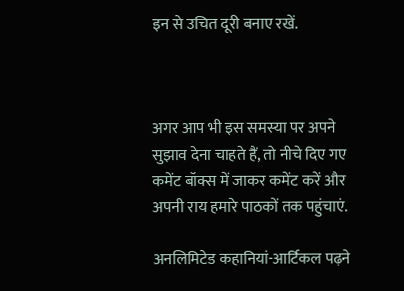इन से उचित दूरी बनाए रखें.



अगर आप भी इस समस्या पर अपने सुझाव देना चाहते हैं, तो नीचे दिए गए कमेंट बॉक्स में जाकर कमेंट करें और अपनी राय हमारे पाठकों तक पहुंचाएं.

अनलिमिटेड कहानियां-आर्टिकल पढ़ने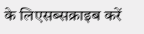के लिएसब्सक्राइब करें